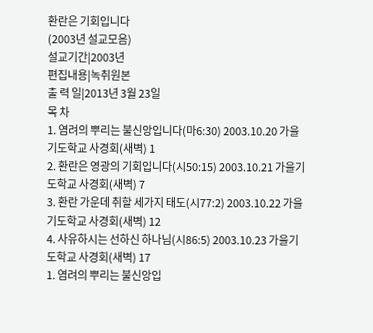환란은 기회입니다
(2003년 설교모음)
설교기간|2003년
편집내용|녹취원본
출 력 일|2013년 3월 23일
목 차
1. 염려의 뿌리는 불신앙입니다(마6:30) 2003.10.20 가을기도학교 사경회(새벽) 1
2. 환란은 영광의 기회입니다(시50:15) 2003.10.21 가을기도학교 사경회(새벽) 7
3. 환란 가운데 취할 세가지 태도(시77:2) 2003.10.22 가을기도학교 사경회(새벽) 12
4. 사유하시는 선하신 하나님(시86:5) 2003.10.23 가을기도학교 사경회(새벽) 17
1. 염려의 뿌리는 불신앙입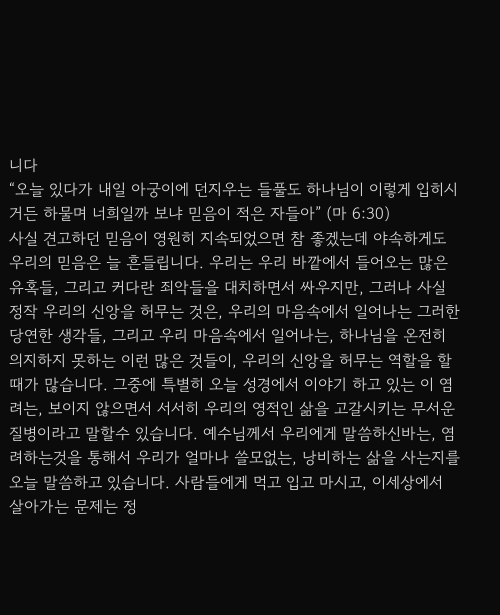니다
“오늘 있다가 내일 아궁이에 던지우는 들풀도 하나님이 이렇게 입히시거든 하물며 너희일까 보냐 믿음이 적은 자들아” (마 6:30)
사실 견고하던 믿음이 영원히 지속되었으면 참 좋겠는데 야속하게도 우리의 믿음은 늘 흔들립니다. 우리는 우리 바깥에서 들어오는 많은 유혹들, 그리고 커다란 죄악들을 대치하면서 싸우지만, 그러나 사실 정작 우리의 신앙을 허무는 것은, 우리의 마음속에서 일어나는 그러한 당연한 생각들, 그리고 우리 마음속에서 일어나는, 하나님을 온전히 의지하지 못하는 이런 많은 것들이, 우리의 신앙을 허무는 역할을 할 때가 많습니다. 그중에 특별히 오늘 성경에서 이야기 하고 있는 이 염려는, 보이지 않으면서 서서히 우리의 영적인 삶을 고갈시키는 무서운 질병이라고 말할수 있습니다. 예수님께서 우리에게 말씀하신바는, 염려하는것을 통해서 우리가 얼마나 쓸모없는, 낭비하는 삶을 사는지를 오늘 말씀하고 있습니다. 사람들에게 먹고 입고 마시고, 이세상에서 살아가는 문제는 정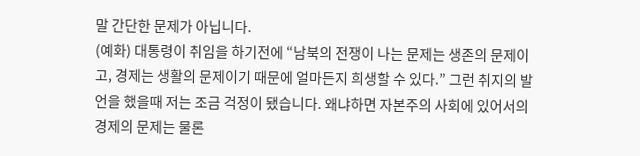말 간단한 문제가 아닙니다.
(예화) 대통령이 취임을 하기전에 “남북의 전쟁이 나는 문제는 생존의 문제이고, 경제는 생활의 문제이기 때문에 얼마든지 희생할 수 있다.” 그런 취지의 발언을 했을때 저는 조금 걱정이 됐습니다. 왜냐하면 자본주의 사회에 있어서의 경제의 문제는 물론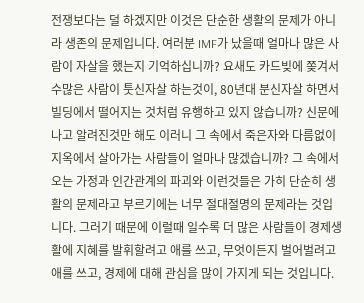전쟁보다는 덜 하겠지만 이것은 단순한 생활의 문제가 아니라 생존의 문제입니다. 여러분 IMF가 났을때 얼마나 많은 사람이 자살을 했는지 기억하십니까? 요새도 카드빚에 쫒겨서 수많은 사람이 툿신자살 하는것이, 80년대 분신자살 하면서 빌딩에서 떨어지는 것처럼 유행하고 있지 않습니까? 신문에 나고 알려진것만 해도 이러니 그 속에서 죽은자와 다름없이 지옥에서 살아가는 사람들이 얼마나 많겠습니까? 그 속에서 오는 가정과 인간관계의 파괴와 이런것들은 가히 단순히 생활의 문제라고 부르기에는 너무 절대절명의 문제라는 것입니다. 그러기 때문에 이럴때 일수록 더 많은 사람들이 경제생활에 지혜를 발휘할려고 애를 쓰고, 무엇이든지 벌어벌려고 애를 쓰고, 경제에 대해 관심을 많이 가지게 되는 것입니다.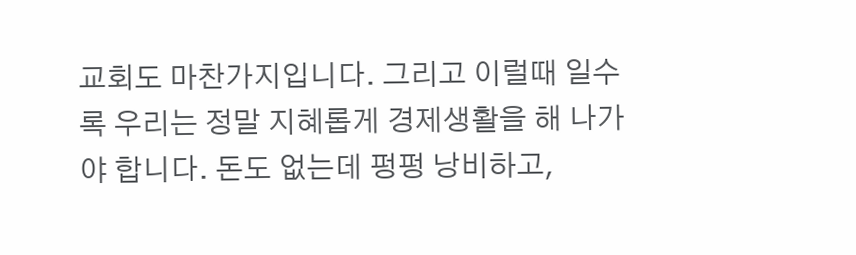교회도 마찬가지입니다. 그리고 이럴때 일수록 우리는 정말 지혜롭게 경제생활을 해 나가야 합니다. 돈도 없는데 펑펑 낭비하고,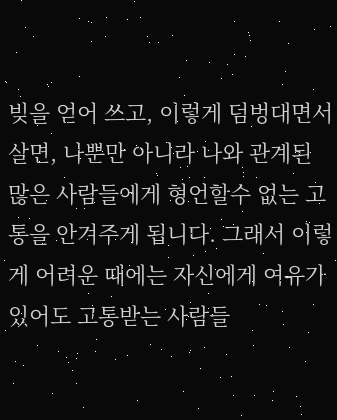빚을 얻어 쓰고, 이렇게 덤벙대면서 살면, 나뿐만 아니라 나와 관계된 많은 사람들에게 형언할수 없는 고통을 안겨주게 됩니다. 그래서 이렇게 어려운 때에는 자신에게 여유가 있어도 고통받는 사람들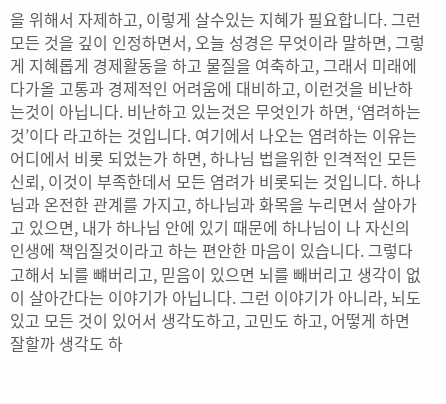을 위해서 자제하고, 이렇게 살수있는 지혜가 필요합니다. 그런 모든 것을 깊이 인정하면서, 오늘 성경은 무엇이라 말하면, 그렇게 지혜롭게 경제활동을 하고 물질을 여축하고, 그래서 미래에 다가올 고통과 경제적인 어려움에 대비하고, 이런것을 비난하는것이 아닙니다. 비난하고 있는것은 무엇인가 하면, ‘염려하는것’이다 라고하는 것입니다. 여기에서 나오는 염려하는 이유는 어디에서 비롯 되었는가 하면, 하나님 법을위한 인격적인 모든 신뢰, 이것이 부족한데서 모든 염려가 비롯되는 것입니다. 하나님과 온전한 관계를 가지고, 하나님과 화목을 누리면서 살아가고 있으면, 내가 하나님 안에 있기 때문에 하나님이 나 자신의 인생에 책임질것이라고 하는 편안한 마음이 있습니다. 그렇다고해서 뇌를 뺴버리고, 믿음이 있으면 뇌를 빼버리고 생각이 없이 살아간다는 이야기가 아닙니다. 그런 이야기가 아니라, 뇌도있고 모든 것이 있어서 생각도하고, 고민도 하고, 어떻게 하면 잘할까 생각도 하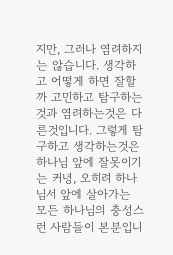지만, 그러나 염려하지는 않습니다. 생각하고 어떻게 하면 잘할까 고민하고 탐구하는것과 염려하는것은 다른것입니다. 그렇게 탐구하고 생각하는것은 하나님 앞에 잘못이기는 커녕, 오히려 하나님서 앞에 살아가는 모든 하나님의 충성스런 사람들이 본분입니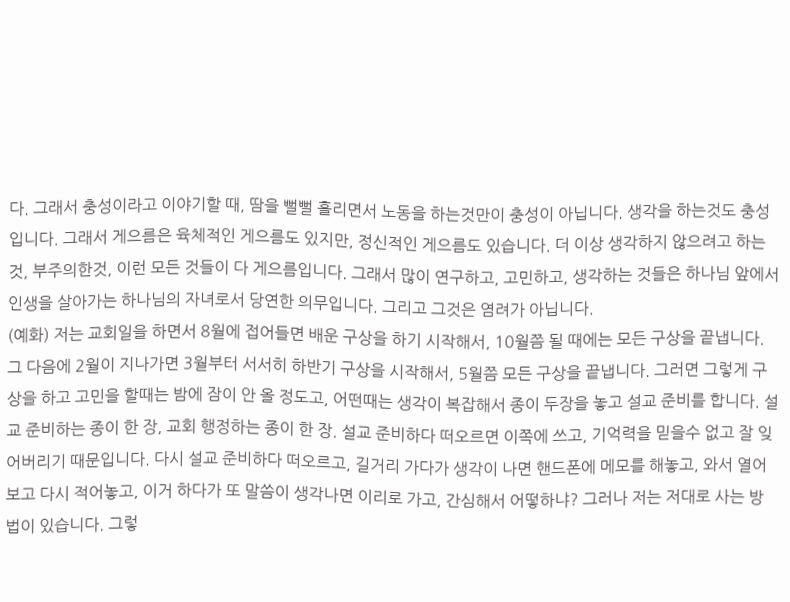다. 그래서 충성이라고 이야기할 때, 땀을 뻘뻘 흘리면서 노동을 하는것만이 충성이 아닙니다. 생각을 하는것도 충성입니다. 그래서 게으름은 육체적인 게으름도 있지만, 정신적인 게으름도 있습니다. 더 이상 생각하지 않으려고 하는것, 부주의한것, 이런 모든 것들이 다 게으름입니다. 그래서 많이 연구하고, 고민하고, 생각하는 것들은 하나님 앞에서 인생을 살아가는 하나님의 자녀로서 당연한 의무입니다. 그리고 그것은 염려가 아닙니다.
(예화) 저는 교회일을 하면서 8월에 접어들면 배운 구상을 하기 시작해서, 10월쯤 될 때에는 모든 구상을 끝냅니다. 그 다음에 2월이 지나가면 3월부터 서서히 하반기 구상을 시작해서, 5월쯤 모든 구상을 끝냅니다. 그러면 그렇게 구상을 하고 고민을 할때는 밤에 잠이 안 올 정도고, 어떤때는 생각이 복잡해서 종이 두장을 놓고 설교 준비를 합니다. 설교 준비하는 종이 한 장, 교회 행정하는 종이 한 장. 설교 준비하다 떠오르면 이쪽에 쓰고, 기억력을 믿을수 없고 잘 잊어버리기 때문입니다. 다시 설교 준비하다 떠오르고, 길거리 가다가 생각이 나면 핸드폰에 메모를 해놓고, 와서 열어보고 다시 적어놓고, 이거 하다가 또 말씀이 생각나면 이리로 가고, 간심해서 어떻하냐? 그러나 저는 저대로 사는 방법이 있습니다. 그렇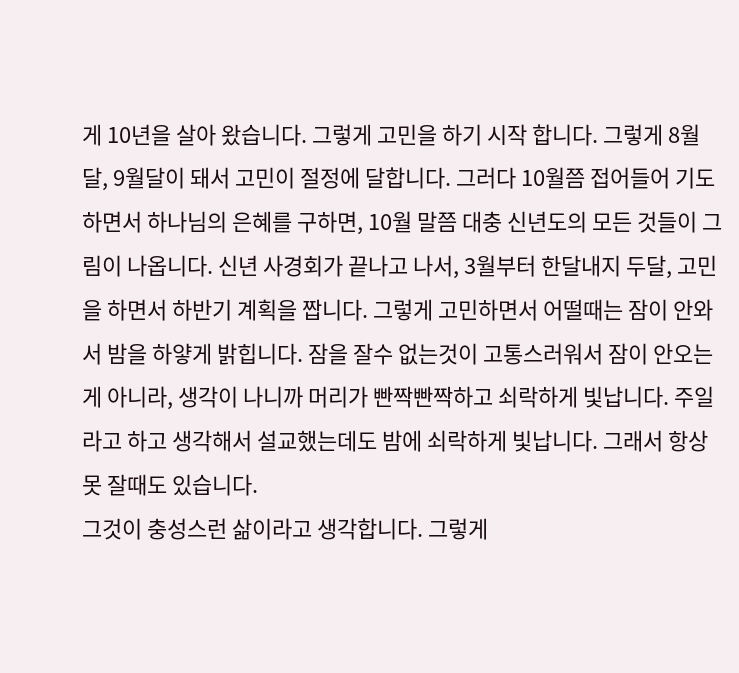게 10년을 살아 왔습니다. 그렇게 고민을 하기 시작 합니다. 그렇게 8월달, 9월달이 돼서 고민이 절정에 달합니다. 그러다 10월쯤 접어들어 기도하면서 하나님의 은혜를 구하면, 10월 말쯤 대충 신년도의 모든 것들이 그림이 나옵니다. 신년 사경회가 끝나고 나서, 3월부터 한달내지 두달, 고민을 하면서 하반기 계획을 짭니다. 그렇게 고민하면서 어떨때는 잠이 안와서 밤을 하얗게 밝힙니다. 잠을 잘수 없는것이 고통스러워서 잠이 안오는게 아니라, 생각이 나니까 머리가 빤짝빤짝하고 쇠락하게 빛납니다. 주일라고 하고 생각해서 설교했는데도 밤에 쇠락하게 빛납니다. 그래서 항상 못 잘때도 있습니다.
그것이 충성스런 삶이라고 생각합니다. 그렇게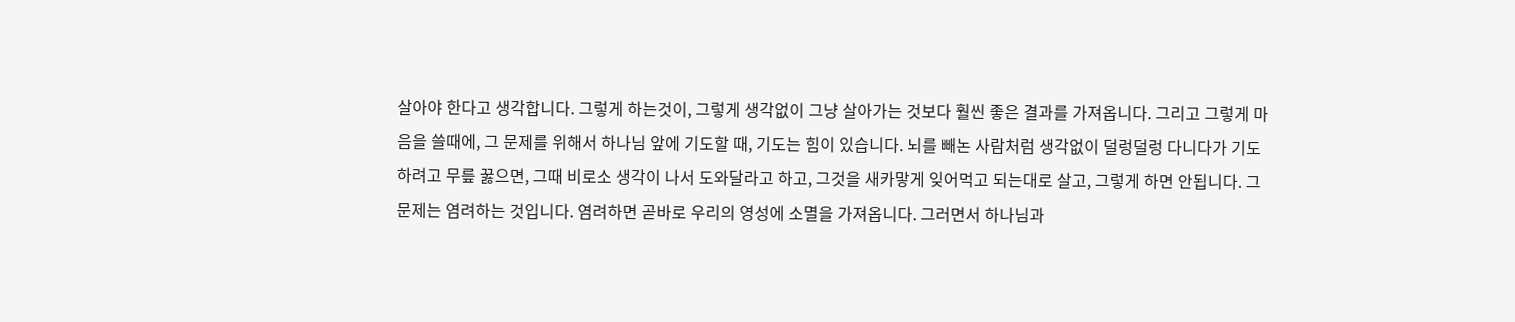살아야 한다고 생각합니다. 그렇게 하는것이, 그렇게 생각없이 그냥 살아가는 것보다 훨씬 좋은 결과를 가져옵니다. 그리고 그렇게 마음을 쓸때에, 그 문제를 위해서 하나님 앞에 기도할 때, 기도는 힘이 있습니다. 뇌를 빼논 사람처럼 생각없이 덜렁덜렁 다니다가 기도하려고 무릎 꿇으면, 그때 비로소 생각이 나서 도와달라고 하고, 그것을 새카맣게 잊어먹고 되는대로 살고, 그렇게 하면 안됩니다. 그 문제는 염려하는 것입니다. 염려하면 곧바로 우리의 영성에 소멸을 가져옵니다. 그러면서 하나님과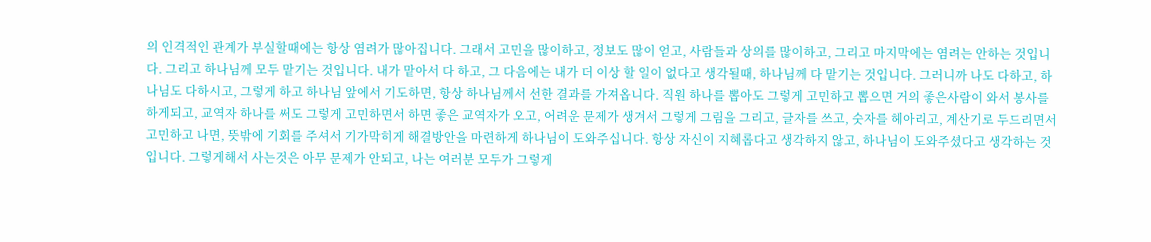의 인격적인 관계가 부실할때에는 항상 염려가 많아집니다. 그래서 고민을 많이하고, 정보도 많이 얻고, 사람들과 상의를 많이하고, 그리고 마지막에는 염려는 안하는 것입니다. 그리고 하나님께 모두 맡기는 것입니다. 내가 맡아서 다 하고, 그 다음에는 내가 더 이상 할 일이 없다고 생각될때, 하나님께 다 맡기는 것입니다. 그러니까 나도 다하고, 하나님도 다하시고, 그렇게 하고 하나님 앞에서 기도하면, 항상 하나님께서 선한 결과를 가져옵니다. 직원 하나를 뽑아도 그렇게 고민하고 뽑으면 거의 좋은사람이 와서 봉사를 하게되고, 교역자 하나를 써도 그렇게 고민하면서 하면 좋은 교역자가 오고, 어려운 문제가 생겨서 그렇게 그림을 그리고, 글자를 쓰고, 숫자를 헤아리고, 계산기로 두드리면서 고민하고 나면, 뜻밖에 기회를 주셔서 기가막히게 해결방안을 마련하게 하나님이 도와주십니다. 항상 자신이 지혜롭다고 생각하지 않고, 하나님이 도와주셨다고 생각하는 것입니다. 그렇게해서 사는것은 아무 문제가 안되고, 나는 여러분 모두가 그렇게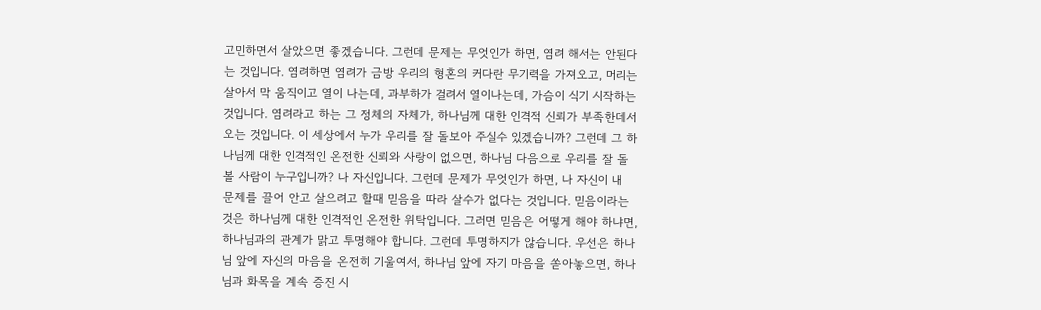고민하면서 살았으면 좋겠습니다. 그런데 문제는 무엇인가 하면, 염려 해서는 안된다는 것입니다. 염려하면 염려가 금방 우리의 형혼의 커다란 무기력을 가져오고, 머리는 살아서 막 움직이고 열이 나는데, 과부하가 걸려서 열이나는데, 가슴이 식기 시작하는 것입니다. 염려라고 하는 그 정체의 자체가, 하나님께 대한 인격적 신뢰가 부족한데서 오는 것입니다. 이 세상에서 누가 우리를 잘 돌보아 주실수 있겠습니까? 그런데 그 하나님께 대한 인격적인 온전한 신뢰와 사랑이 없으면, 하나님 다음으로 우리를 잘 돌볼 사람이 누구입니까? 나 자신입니다. 그런데 문제가 무엇인가 하면, 나 자신이 내 문제를 끌어 안고 살으려고 할때 믿음을 따라 살수가 없다는 것입니다. 믿음이라는 것은 하나님께 대한 인격적인 온전한 위탁입니다. 그러면 믿음은 어떻게 해야 하냐면, 하나님과의 관계가 맑고 투명해야 합니다. 그런데 투명하지가 않습니다. 우선은 하나님 앞에 자신의 마음을 온전히 기울여서, 하나님 앞에 자기 마음을 쏟아놓으면, 하나님과 화목을 계속 증진 시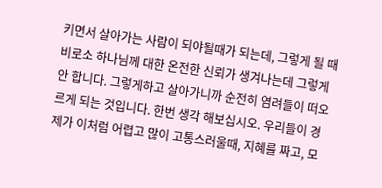키면서 살아가는 사람이 되야될때가 되는데, 그렇게 될 때 비로소 하나님께 대한 온전한 신뢰가 생겨나는데 그렇게 안 합니다. 그렇게하고 살아가니까 순전히 염려들이 떠오르게 되는 것입니다. 한번 생각 해보십시오. 우리들이 경제가 이처럼 어렵고 많이 고통스러울때, 지혜를 짜고, 모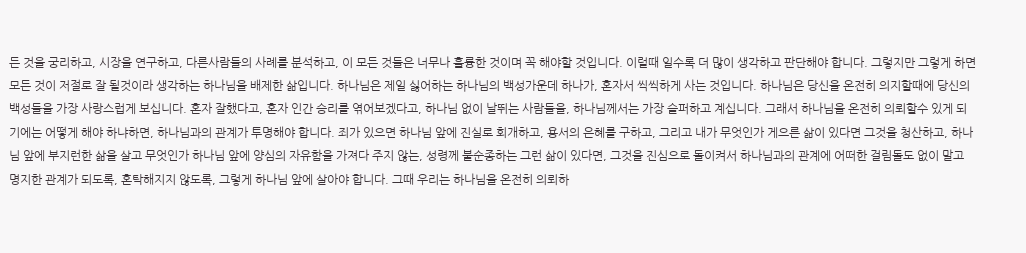든 것을 궁리하고, 시장을 연구하고, 다른사람들의 사례를 분석하고, 이 모든 것들은 너무나 훌륭한 것이며 꼭 해야할 것입니다. 이럴때 일수록 더 많이 생각하고 판단해야 합니다. 그렇지만 그렇게 하면 모든 것이 저절로 잘 될것이라 생각하는 하나님을 배제한 삶입니다. 하나님은 제일 싫어하는 하나님의 백성가운데 하나가, 혼자서 씩씩하게 사는 것입니다. 하나님은 당신을 온전히 의지할때에 당신의 백성들을 가장 사랑스럽게 보십니다. 혼자 잘했다고, 혼자 인간 승리를 엮어보겠다고, 하나님 없이 날뛰는 사람들을, 하나님께서는 가장 슬퍼하고 계십니다. 그래서 하나님을 온전히 의뢰할수 있게 되기에는 어떻게 해야 하냐하면, 하나님과의 관계가 투명해야 합니다. 죄가 있으면 하나님 앞에 진실로 회개하고, 용서의 은혜를 구하고, 그리고 내가 무엇인가 게으른 삶이 있다면 그것을 청산하고, 하나님 앞에 부지런한 삶을 살고 무엇인가 하나님 앞에 양심의 자유함을 가져다 주지 않는, 성령께 불순종하는 그런 삶이 있다면, 그것을 진심으로 돌이켜서 하나님과의 관계에 어떠한 걸림돌도 없이 말고 명지한 관계가 되도록, 혼탁해지지 않도록, 그렇게 하나님 앞에 살아야 합니다. 그때 우리는 하나님을 온전히 의뢰하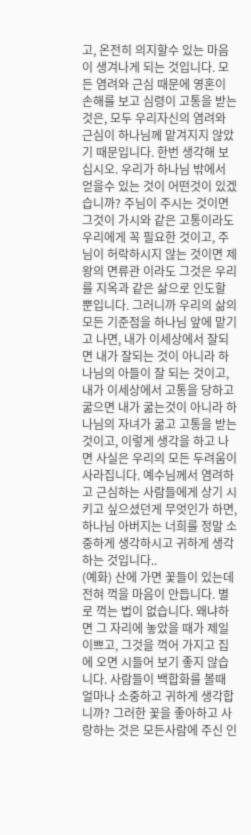고, 온전히 의지할수 있는 마음이 생겨나게 되는 것입니다. 모든 염려와 근심 때문에 영혼이 손해를 보고 심령이 고통을 받는것은, 모두 우리자신의 염려와 근심이 하나님께 맡겨지지 않았기 때문입니다. 한번 생각해 보십시오. 우리가 하나님 밖에서 얻을수 있는 것이 어떤것이 있겠습니까? 주님이 주시는 것이면 그것이 가시와 같은 고통이라도 우리에게 꼭 필요한 것이고, 주님이 허락하시지 않는 것이면 제왕의 면류관 이라도 그것은 우리를 지옥과 같은 삶으로 인도할 뿐입니다. 그러니까 우리의 삶의 모든 기준점을 하나님 앞에 맡기고 나면, 내가 이세상에서 잘되면 내가 잘되는 것이 아니라 하나님의 아들이 잘 되는 것이고, 내가 이세상에서 고통을 당하고 굶으면 내가 굶는것이 아니라 하나님의 자녀가 굶고 고통을 받는 것이고, 이렇게 생각을 하고 나면 사실은 우리의 모든 두려움이 사라집니다. 예수님께서 염려하고 근심하는 사람들에게 상기 시키고 싶으셨던게 무엇인가 하면, 하나님 아버지는 너희를 정말 소중하게 생각하시고 귀하게 생각하는 것입니다..
(예화) 산에 가면 꽃들이 있는데 전혀 꺽을 마음이 안듭니다. 별로 꺽는 법이 없습니다. 왜냐하면 그 자리에 놓았을 때가 제일 이쁘고, 그것을 꺽어 가지고 집에 오면 시들어 보기 좋지 않습니다. 사람들이 백합화를 볼때 얼마나 소중하고 귀하게 생각합니까? 그러한 꽃을 좋아하고 사랑하는 것은 모든사람에 주신 인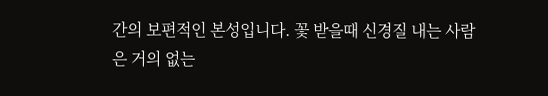간의 보편적인 본성입니다. 꽃 받을때 신경질 내는 사람은 거의 없는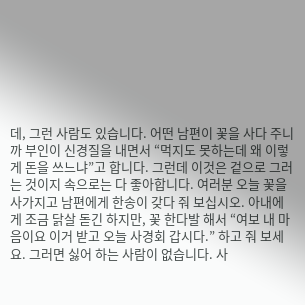데, 그런 사람도 있습니다. 어떤 남편이 꽃을 사다 주니까 부인이 신경질을 내면서 “먹지도 못하는데 왜 이렇게 돈을 쓰느냐”고 합니다. 그런데 이것은 겉으로 그러는 것이지 속으로는 다 좋아합니다. 여러분 오늘 꽃을 사가지고 남편에게 한송이 갖다 줘 보십시오. 아내에게 조금 닭살 돋긴 하지만, 꽃 한다발 해서 “여보 내 마음이요 이거 받고 오늘 사경회 갑시다.” 하고 줘 보세요. 그러면 싫어 하는 사람이 없습니다. 사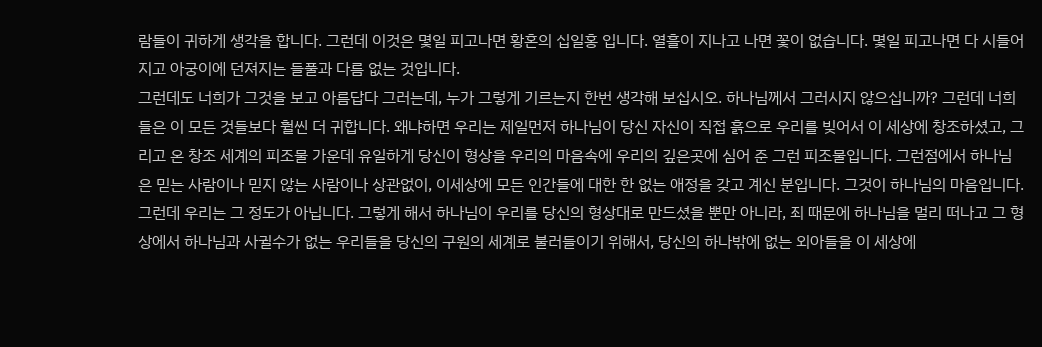람들이 귀하게 생각을 합니다. 그런데 이것은 몇일 피고나면 황혼의 십일홍 입니다. 열흘이 지나고 나면 꽃이 없습니다. 몇일 피고나면 다 시들어지고 아궁이에 던져지는 들풀과 다름 없는 것입니다.
그런데도 너희가 그것을 보고 아름답다 그러는데, 누가 그렇게 기르는지 한번 생각해 보십시오. 하나님께서 그러시지 않으십니까? 그런데 너희들은 이 모든 것들보다 훨씬 더 귀합니다. 왜냐하면 우리는 제일먼저 하나님이 당신 자신이 직접 흙으로 우리를 빚어서 이 세상에 창조하셨고, 그리고 온 창조 세계의 피조물 가운데 유일하게 당신이 형상을 우리의 마음속에 우리의 깊은곳에 심어 준 그런 피조물입니다. 그런점에서 하나님은 믿는 사람이나 믿지 않는 사람이나 상관없이, 이세상에 모든 인간들에 대한 한 없는 애정을 갖고 계신 분입니다. 그것이 하나님의 마음입니다. 그런데 우리는 그 정도가 아닙니다. 그렇게 해서 하나님이 우리를 당신의 형상대로 만드셨을 뿐만 아니라, 죄 때문에 하나님을 멀리 떠나고 그 형상에서 하나님과 사귈수가 없는 우리들을 당신의 구원의 세계로 불러들이기 위해서, 당신의 하나밖에 없는 외아들을 이 세상에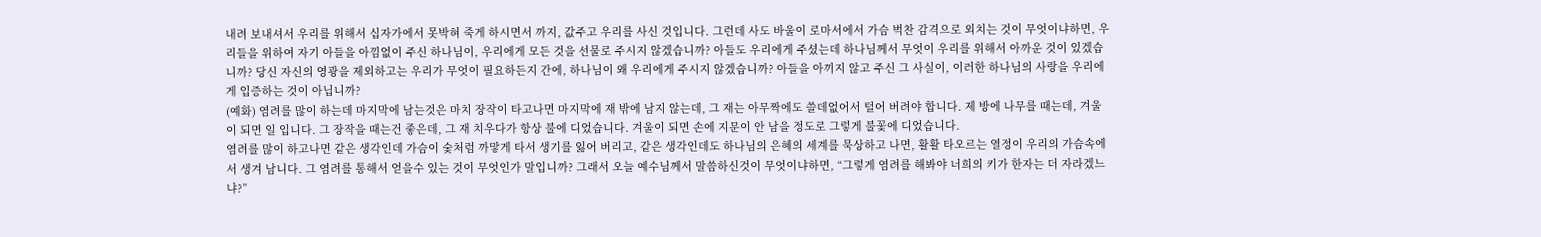내려 보내셔서 우리를 위해서 십자가에서 못박혀 죽게 하시면서 까지, 값주고 우리를 사신 것입니다. 그런데 사도 바울이 로마서에서 가슴 벅찬 감격으로 외치는 것이 무엇이냐하면, 우리들을 위하여 자기 아들을 아낌없이 주신 하나님이, 우리에게 모든 것을 선물로 주시지 않겠습니까? 아들도 우리에게 주셨는데 하나님께서 무엇이 우리를 위해서 아까운 것이 있겠습니까? 당신 자신의 영광을 제외하고는 우리가 무엇이 필요하든지 간에, 하나님이 왜 우리에게 주시지 않겠습니까? 아들을 아끼지 않고 주신 그 사실이, 이러한 하나님의 사랑을 우리에게 입증하는 것이 아닙니까?
(예화) 염려를 많이 하는데 마지막에 남는것은 마치 장작이 타고나면 마지막에 재 밖에 남지 않는데, 그 재는 아무짝에도 쓸데없어서 털어 버려야 합니다. 제 방에 나무를 때는데, 겨울이 되면 일 입니다. 그 장작을 때는건 좋은데, 그 재 치우다가 항상 불에 디었습니다. 겨울이 되면 손에 지문이 안 남을 정도로 그렇게 불꽃에 디었습니다.
염려를 많이 하고나면 같은 생각인데 가슴이 숯처럼 까맣게 타서 생기를 잃어 버리고, 같은 생각인데도 하나님의 은혜의 세계를 묵상하고 나면, 활활 타오르는 열정이 우리의 가슴속에서 생겨 남니다. 그 염려를 통해서 얻을수 있는 것이 무엇인가 말입니까? 그래서 오늘 예수님께서 말씀하신것이 무엇이냐하면, “그렇게 염려를 해봐야 너희의 키가 한자는 더 자라겠느냐?”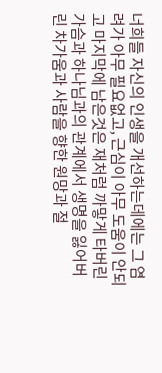너희들 자신의 인생을 개선하는데에는 그 염려가 아무 필요없고, 근심이 아무 도움이 안되고 마지막에 남은것은 재처럼 까맣게 타버린 가슴과 하나님과의 관계에서 생명을 잃어버린 차가움과 사람을 향한 원망과 절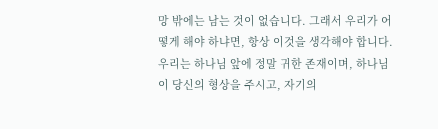망 밖에는 남는 것이 없습니다. 그래서 우리가 어떻게 해야 하냐면, 항상 이것을 생각해야 합니다. 우리는 하나님 앞에 정말 귀한 존재이며, 하나님이 당신의 형상을 주시고, 자기의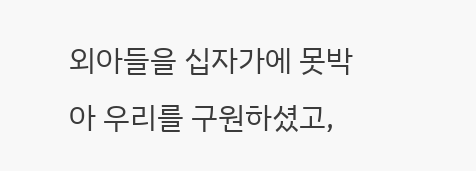외아들을 십자가에 못박아 우리를 구원하셨고,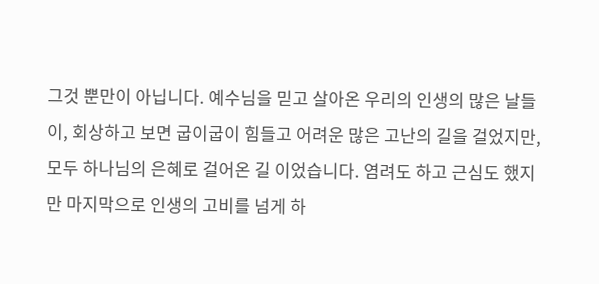그것 뿐만이 아닙니다. 예수님을 믿고 살아온 우리의 인생의 많은 날들이, 회상하고 보면 굽이굽이 힘들고 어려운 많은 고난의 길을 걸었지만, 모두 하나님의 은혜로 걸어온 길 이었습니다. 염려도 하고 근심도 했지만 마지막으로 인생의 고비를 넘게 하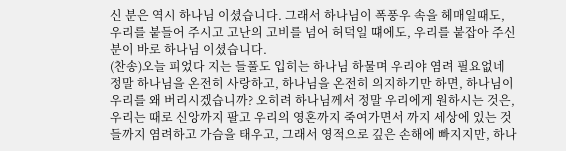신 분은 역시 하나님 이셨습니다. 그래서 하나님이 폭풍우 속을 헤매일때도, 우리를 붙들어 주시고 고난의 고비를 넘어 허덕일 떄에도, 우리를 붙잡아 주신 분이 바로 하나님 이셨습니다.
(찬송)오늘 피었다 지는 들풀도 입히는 하나님 하물며 우리야 염려 필요없네
정말 하나님을 온전히 사랑하고, 하나님을 온전히 의지하기만 하면, 하나님이 우리를 왜 버리시겠습니까? 오히려 하나님께서 정말 우리에게 원하시는 것은, 우리는 때로 신앙까지 팔고 우리의 영혼까지 죽여가면서 까지 세상에 있는 것 들까지 염려하고 가슴을 태우고, 그래서 영적으로 깊은 손해에 빠지지만, 하나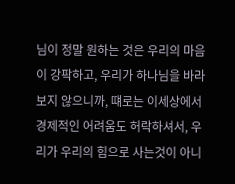님이 정말 원하는 것은 우리의 마음이 강팍하고, 우리가 하나님을 바라보지 않으니까, 떄로는 이세상에서 경제적인 어려움도 허락하셔서, 우리가 우리의 힘으로 사는것이 아니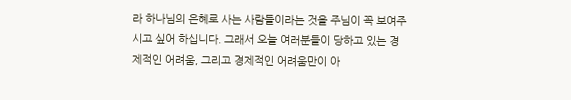라 하나님의 은혜로 사는 사람들이라는 것을 주님이 꼭 보여주시고 싶어 하십니다. 그래서 오늘 여러분들이 당하고 있는 경제적인 어려움, 그리고 경제적인 어려움만이 아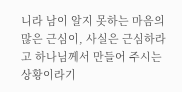니라 남이 알지 못하는 마음의 많은 근심이, 사실은 근심하라고 하나님께서 만들어 주시는 상황이라기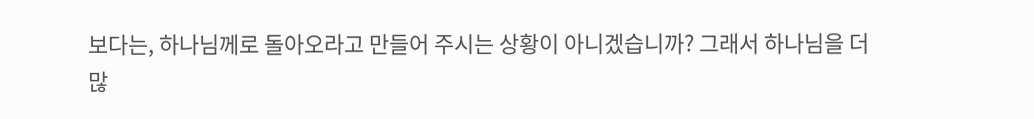보다는, 하나님께로 돌아오라고 만들어 주시는 상황이 아니겠습니까? 그래서 하나님을 더많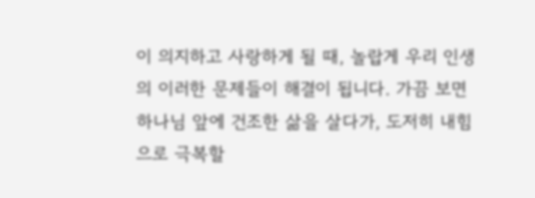이 의지하고 사랑하게 될 때, 놀랍게 우리 인생의 이러한 문제들이 해결이 됩니다. 가끔 보면 하나님 앞에 건조한 삶을 살다가, 도저히 내힘으로 극복할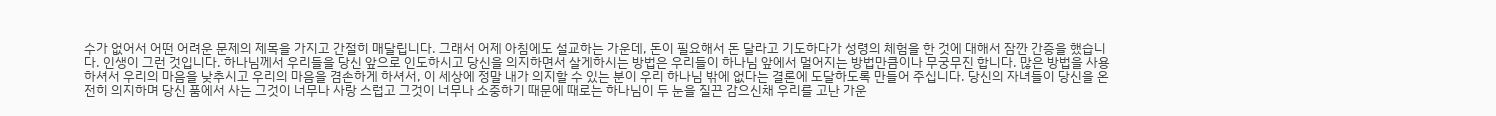수가 없어서 어떤 어려운 문제의 제목을 가지고 간절히 매달립니다. 그래서 어제 아침에도 설교하는 가운데, 돈이 필요해서 돈 달라고 기도하다가 성령의 체험을 한 것에 대해서 잠깐 간증을 했습니다. 인생이 그런 것입니다. 하나님께서 우리들을 당신 앞으로 인도하시고 당신을 의지하면서 살게하시는 방법은 우리들이 하나님 앞에서 멀어지는 방법만큼이나 무궁무진 합니다. 많은 방법을 사용하셔서 우리의 마음을 낮추시고 우리의 마음을 겸손하게 하셔서, 이 세상에 정말 내가 의지할 수 있는 분이 우리 하나님 밖에 없다는 결론에 도달하도록 만들어 주십니다. 당신의 자녀들이 당신을 온전히 의지하며 당신 품에서 사는 그것이 너무나 사랑 스럽고 그것이 너무나 소중하기 때문에 때로는 하나님이 두 눈을 질끈 감으신채 우리를 고난 가운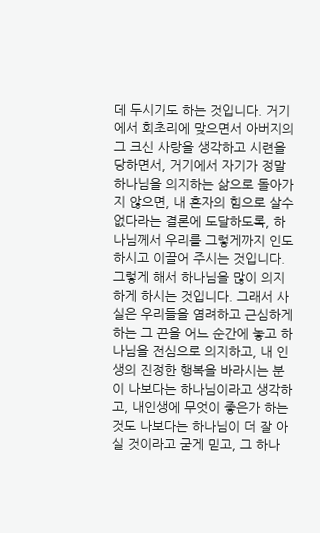데 두시기도 하는 것입니다. 거기에서 회초리에 맞으면서 아버지의 그 크신 사랑을 생각하고 시련을 당하면서, 거기에서 자기가 정말 하나님을 의지하는 삶으로 돌아가지 않으면, 내 혼자의 힘으로 살수 없다라는 결론에 도달하도록, 하나님께서 우리를 그렇게까지 인도하시고 이끌어 주시는 것입니다. 그렇게 해서 하나님을 많이 의지하게 하시는 것입니다. 그래서 사실은 우리들을 염려하고 근심하게 하는 그 끈을 어느 순간에 놓고 하나님을 전심으로 의지하고, 내 인생의 진정한 행복을 바라시는 분이 나보다는 하나님이라고 생각하고, 내인생에 무엇이 좋은가 하는 것도 나보다는 하나님이 더 잘 아실 것이라고 굳게 믿고, 그 하나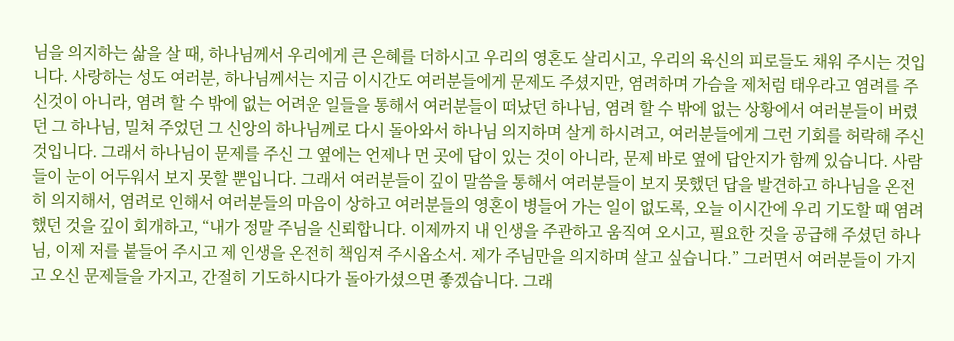님을 의지하는 삶을 살 때, 하나님께서 우리에게 큰 은혜를 더하시고 우리의 영혼도 살리시고, 우리의 육신의 피로들도 채워 주시는 것입니다. 사랑하는 성도 여러분, 하나님께서는 지금 이시간도 여러분들에게 문제도 주셨지만, 염려하며 가슴을 제처럼 태우라고 염려를 주신것이 아니라, 염려 할 수 밖에 없는 어려운 일들을 통해서 여러분들이 떠났던 하나님, 염려 할 수 밖에 없는 상황에서 여러분들이 버렸던 그 하나님, 밀쳐 주었던 그 신앙의 하나님께로 다시 돌아와서 하나님 의지하며 살게 하시려고, 여러분들에게 그런 기회를 허락해 주신 것입니다. 그래서 하나님이 문제를 주신 그 옆에는 언제나 먼 곳에 답이 있는 것이 아니라, 문제 바로 옆에 답안지가 함께 있습니다. 사람들이 눈이 어두워서 보지 못할 뿐입니다. 그래서 여러분들이 깊이 말씀을 통해서 여러분들이 보지 못했던 답을 발견하고 하나님을 온전히 의지해서, 염려로 인해서 여러분들의 마음이 상하고 여러분들의 영혼이 병들어 가는 일이 없도록, 오늘 이시간에 우리 기도할 때 염려 했던 것을 깊이 회개하고, “내가 정말 주님을 신뢰합니다. 이제까지 내 인생을 주관하고 움직여 오시고, 필요한 것을 공급해 주셨던 하나님, 이제 저를 붙들어 주시고 제 인생을 온전히 책임져 주시옵소서. 제가 주님만을 의지하며 살고 싶습니다.” 그러면서 여러분들이 가지고 오신 문제들을 가지고, 간절히 기도하시다가 돌아가셨으면 좋겠습니다. 그래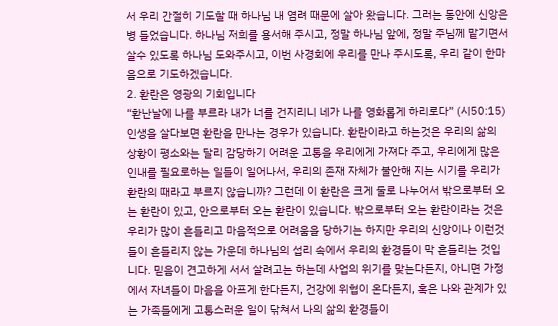서 우리 간절히 기도할 때 하나님 내 염려 때문에 살아 왔습니다. 그러는 동안에 신앙은 병 들었습니다. 하나님 저희를 용서해 주시고, 정말 하나님 앞에, 정말 주님께 맡기면서 살수 있도록 하나님 도와주시고, 이번 사경회에 우리를 만나 주시도록, 우리 같이 한마음으로 기도하겠습니다.
2. 환란은 영광의 기회입니다
“환난날에 나를 부르라 내가 너를 건지리니 네가 나를 영화롭게 하리로다” (시50:15)
인생을 살다보면 환란을 만나는 경우가 있습니다. 환란이라고 하는것은 우리의 삶의 상황이 평소와는 달리 감당하기 어려운 고통을 우리에게 가져다 주고, 우리에게 많은 인내를 필요로하는 일들이 일어나서, 우리의 존재 자체가 불안해 지는 시기를 우리가 환란의 때라고 부르지 않습니까? 그런데 이 환란은 크게 둘로 나누어서 밖으로부터 오는 환란이 있고, 안으로부터 오는 환란이 있습니다. 밖으로부터 오는 환란이라는 것은 우리가 많이 흔들리고 마음적으로 어려움을 당하기는 하지만 우리의 신앙이나 이런것들이 흔들리지 않는 가운데 하나님의 섭리 속에서 우리의 환경들이 막 흔들리는 것입니다. 믿음이 견고하게 서서 살려고는 하는데 사업의 위기를 맞는다든지, 아니면 가정에서 자녀들이 마음을 아프게 한다든지, 건강에 위협이 온다든지, 혹은 나와 관계가 있는 가족들에게 고통스러운 일이 닦쳐서 나의 삶의 환경들이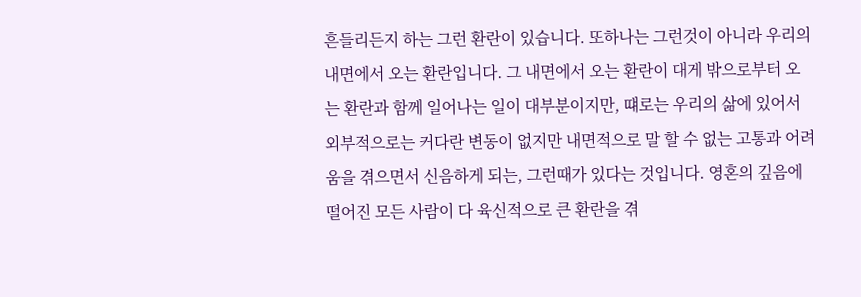흔들리든지 하는 그런 환란이 있습니다. 또하나는 그런것이 아니라 우리의 내면에서 오는 환란입니다. 그 내면에서 오는 환란이 대게 밖으로부터 오는 환란과 함께 일어나는 일이 대부분이지만, 떄로는 우리의 삶에 있어서 외부적으로는 커다란 변동이 없지만 내면적으로 말 할 수 없는 고통과 어려움을 겪으면서 신음하게 되는, 그런때가 있다는 것입니다. 영혼의 깊음에 떨어진 모든 사람이 다 육신적으로 큰 환란을 겪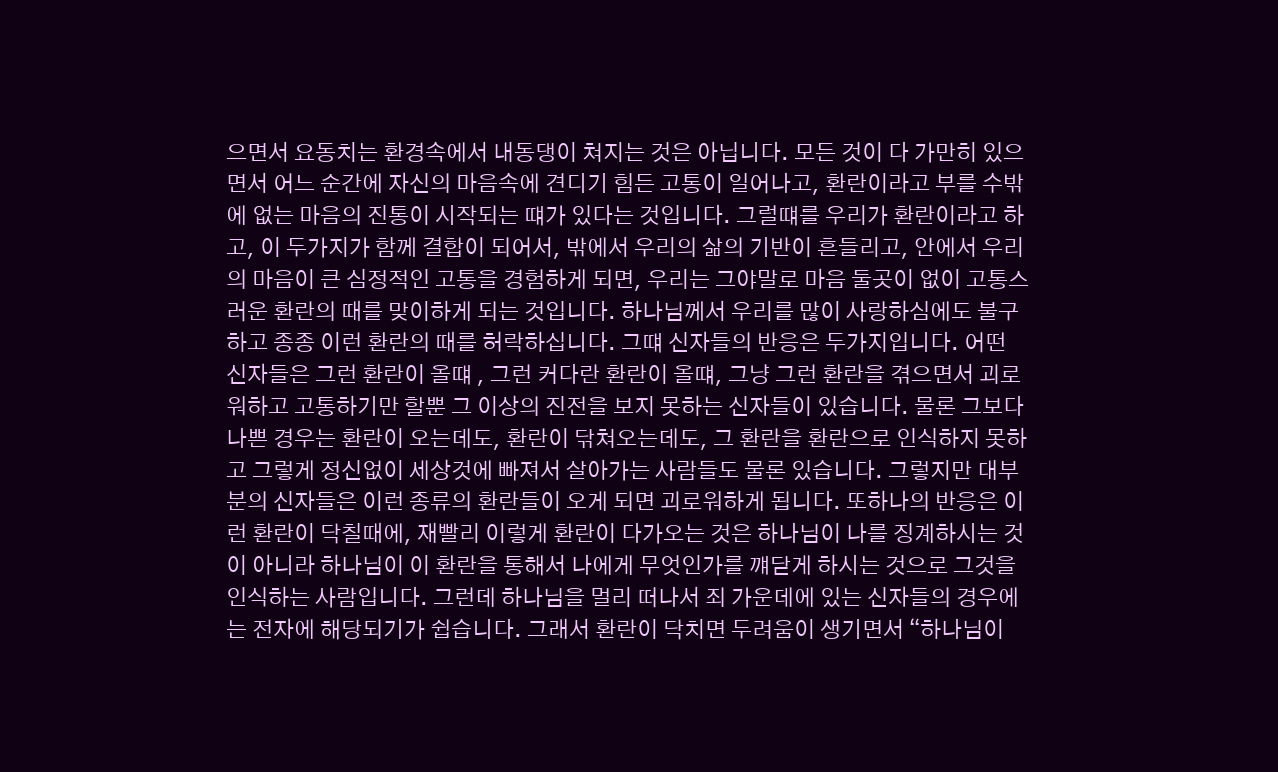으면서 요동치는 환경속에서 내동댕이 쳐지는 것은 아닙니다. 모든 것이 다 가만히 있으면서 어느 순간에 자신의 마음속에 견디기 힘든 고통이 일어나고, 환란이라고 부를 수밖에 없는 마음의 진통이 시작되는 떄가 있다는 것입니다. 그럴떄를 우리가 환란이라고 하고, 이 두가지가 함께 결합이 되어서, 밖에서 우리의 삶의 기반이 흔들리고, 안에서 우리의 마음이 큰 심정적인 고통을 경험하게 되면, 우리는 그야말로 마음 둘곳이 없이 고통스러운 환란의 때를 맞이하게 되는 것입니다. 하나님께서 우리를 많이 사랑하심에도 불구하고 종종 이런 환란의 때를 허락하십니다. 그떄 신자들의 반응은 두가지입니다. 어떤 신자들은 그런 환란이 올떄 , 그런 커다란 환란이 올떄, 그냥 그런 환란을 겪으면서 괴로워하고 고통하기만 할뿐 그 이상의 진전을 보지 못하는 신자들이 있습니다. 물론 그보다 나쁜 경우는 환란이 오는데도, 환란이 닦쳐오는데도, 그 환란을 환란으로 인식하지 못하고 그렇게 정신없이 세상것에 빠져서 살아가는 사람들도 물론 있습니다. 그렇지만 대부분의 신자들은 이런 종류의 환란들이 오게 되면 괴로워하게 됩니다. 또하나의 반응은 이런 환란이 닥칠때에, 재빨리 이렇게 환란이 다가오는 것은 하나님이 나를 징계하시는 것이 아니라 하나님이 이 환란을 통해서 나에게 무엇인가를 꺠닫게 하시는 것으로 그것을 인식하는 사람입니다. 그런데 하나님을 멀리 떠나서 죄 가운데에 있는 신자들의 경우에는 전자에 해당되기가 쉽습니다. 그래서 환란이 닥치면 두려움이 생기면서 “하나님이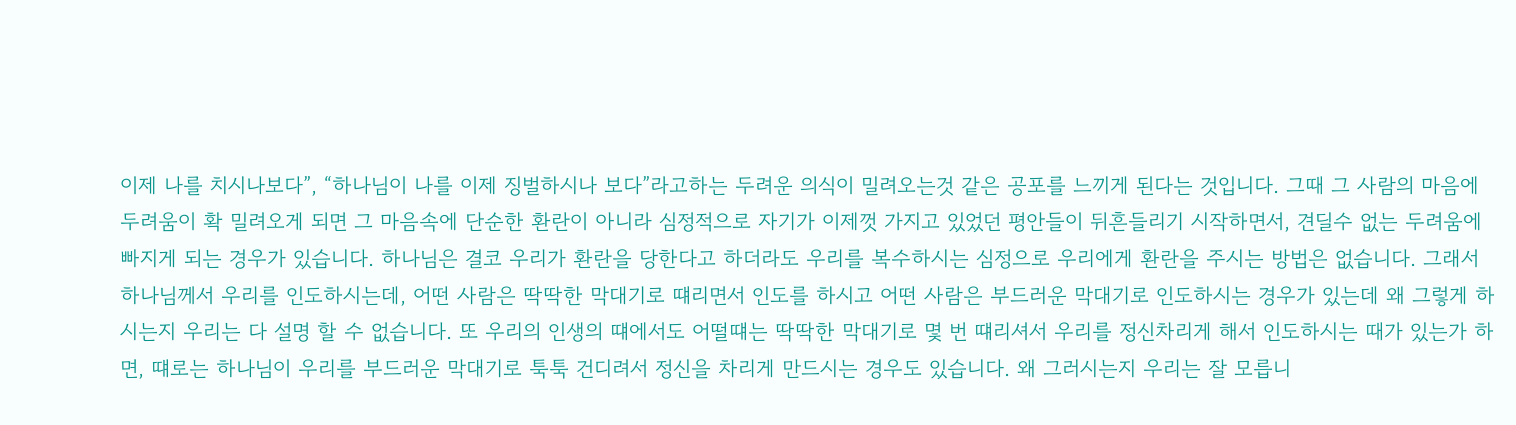이제 나를 치시나보다”, “하나님이 나를 이제 징벌하시나 보다”라고하는 두려운 의식이 밀려오는것 같은 공포를 느끼게 된다는 것입니다. 그때 그 사람의 마음에 두려움이 확 밀려오게 되면 그 마음속에 단순한 환란이 아니라 심정적으로 자기가 이제껏 가지고 있었던 평안들이 뒤흔들리기 시작하면서, 견딜수 없는 두려움에 빠지게 되는 경우가 있습니다. 하나님은 결코 우리가 환란을 당한다고 하더라도 우리를 복수하시는 심정으로 우리에게 환란을 주시는 방법은 없습니다. 그래서 하나님께서 우리를 인도하시는데, 어떤 사람은 딱딱한 막대기로 떄리면서 인도를 하시고 어떤 사람은 부드러운 막대기로 인도하시는 경우가 있는데 왜 그렇게 하시는지 우리는 다 설명 할 수 없습니다. 또 우리의 인생의 떄에서도 어떨떄는 딱딱한 막대기로 몇 번 떄리셔서 우리를 정신차리게 해서 인도하시는 때가 있는가 하면, 떄로는 하나님이 우리를 부드러운 막대기로 툭툭 건디려서 정신을 차리게 만드시는 경우도 있습니다. 왜 그러시는지 우리는 잘 모릅니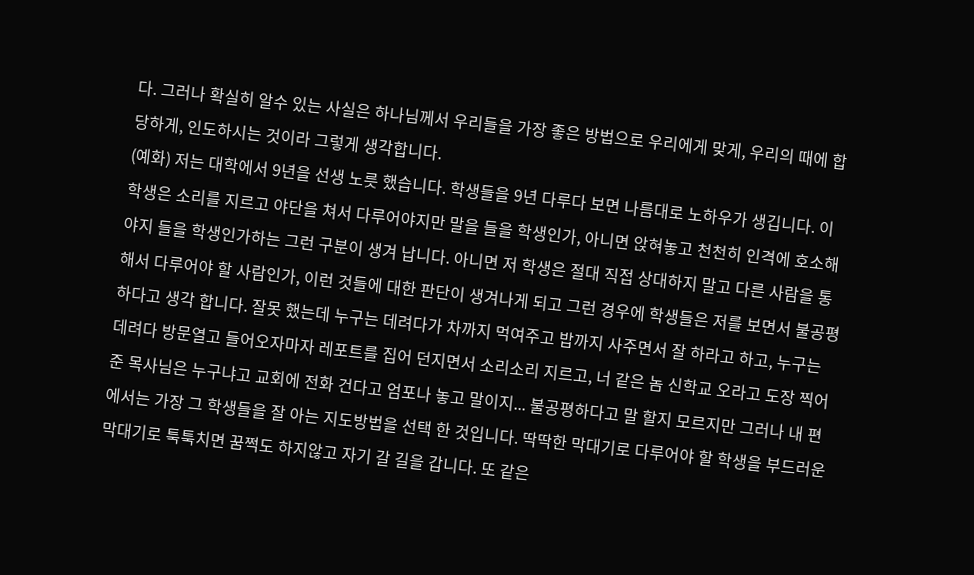다. 그러나 확실히 알수 있는 사실은 하나님께서 우리들을 가장 좋은 방법으로 우리에게 맞게, 우리의 때에 합당하게, 인도하시는 것이라 그렇게 생각합니다.
(예화) 저는 대학에서 9년을 선생 노릇 했습니다. 학생들을 9년 다루다 보면 나름대로 노하우가 생깁니다. 이 학생은 소리를 지르고 야단을 쳐서 다루어야지만 말을 들을 학생인가, 아니면 앉혀놓고 천천히 인격에 호소해야지 들을 학생인가하는 그런 구분이 생겨 납니다. 아니면 저 학생은 절대 직접 상대하지 말고 다른 사람을 통해서 다루어야 할 사람인가, 이런 것들에 대한 판단이 생겨나게 되고 그런 경우에 학생들은 저를 보면서 불공평하다고 생각 합니다. 잘못 했는데 누구는 데려다가 차까지 먹여주고 밥까지 사주면서 잘 하라고 하고, 누구는 데려다 방문열고 들어오자마자 레포트를 집어 던지면서 소리소리 지르고, 너 같은 놈 신학교 오라고 도장 찍어준 목사님은 누구냐고 교회에 전화 건다고 엄포나 놓고 말이지... 불공평하다고 말 할지 모르지만 그러나 내 편에서는 가장 그 학생들을 잘 아는 지도방법을 선택 한 것입니다. 딱딱한 막대기로 다루어야 할 학생을 부드러운 막대기로 툭툭치면 꿈쩍도 하지않고 자기 갈 길을 갑니다. 또 같은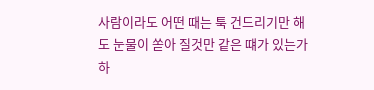사람이라도 어떤 때는 툭 건드리기만 해도 눈물이 쏟아 질것만 같은 떄가 있는가 하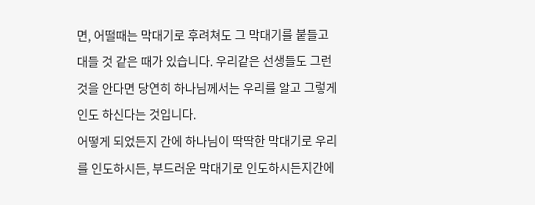면, 어떨때는 막대기로 후려쳐도 그 막대기를 붙들고 대들 것 같은 때가 있습니다. 우리같은 선생들도 그런것을 안다면 당연히 하나님께서는 우리를 알고 그렇게 인도 하신다는 것입니다.
어떻게 되었든지 간에 하나님이 딱딱한 막대기로 우리를 인도하시든, 부드러운 막대기로 인도하시든지간에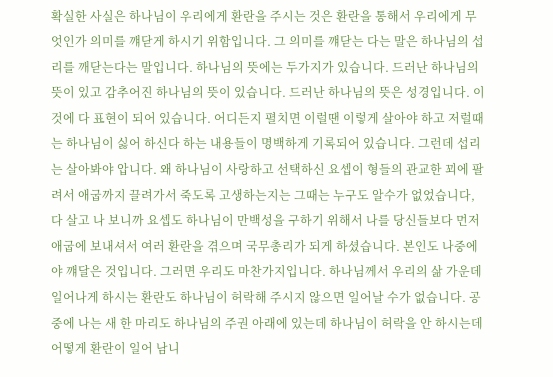확실한 사실은 하나님이 우리에게 환란을 주시는 것은 환란을 통해서 우리에게 무엇인가 의미를 꺠닫게 하시기 위함입니다. 그 의미를 꺠닫는 다는 말은 하나님의 섭리를 깨닫는다는 말입니다. 하나님의 뜻에는 두가지가 있습니다. 드러난 하나님의 뜻이 있고 감추어진 하나님의 뜻이 있습니다. 드러난 하나님의 뜻은 성경입니다. 이것에 다 표현이 되어 있습니다. 어디든지 펼치면 이럴땐 이렇게 살아야 하고 저럴때는 하나님이 싫어 하신다 하는 내용들이 명백하게 기록되어 있습니다. 그런데 섭리는 살아봐야 압니다. 왜 하나님이 사랑하고 선택하신 요셉이 형들의 관교한 꾀에 팔려서 애굽까지 끌려가서 죽도록 고생하는지는 그때는 누구도 알수가 없었습니다, 다 살고 나 보니까 요셉도 하나님이 만백성을 구하기 위해서 나를 당신들보다 먼저 애굽에 보내셔서 여러 환란을 겪으며 국무총리가 되게 하셨습니다. 본인도 나중에야 꺠달은 것입니다. 그러면 우리도 마찬가지입니다. 하나님께서 우리의 삶 가운데 일어나게 하시는 환란도 하나님이 허락해 주시지 않으면 일어날 수가 없습니다. 공중에 나는 새 한 마리도 하나님의 주권 아래에 있는데 하나님이 허락을 안 하시는데 어떻게 환란이 일어 남니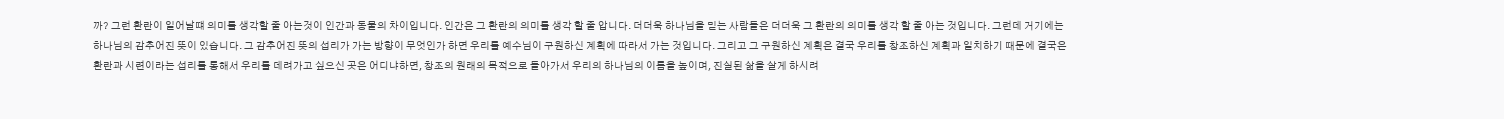까? 그런 환란이 일어날떄 의미를 생각할 줄 아는것이 인간과 동물의 차이입니다. 인간은 그 환란의 의미를 생각 할 줄 압니다. 더더욱 하나님을 믿는 사람들은 더더욱 그 환란의 의미를 생각 할 줄 아는 것입니다. 그런데 거기에는 하나님의 감추어진 뜻이 있습니다. 그 감추어진 뜻의 섭리가 가는 방향이 무엇인가 하면 우리를 예수님이 구원하신 계획에 따라서 가는 것입니다. 그리고 그 구원하신 계획은 결국 우리를 창조하신 계획과 일치하기 때문에 결국은 환란과 시련이라는 섭리를 통해서 우리를 데려가고 싶으신 곳은 어디냐하면, 창조의 원래의 목적으로 돌아가서 우리의 하나님의 이름을 높이며, 진실된 삶을 살게 하시려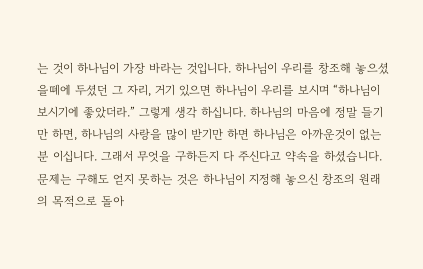는 것이 하나님이 가장 바라는 것입니다. 하나님이 우리를 창조해 놓으셨을뗴에 두셨던 그 자리, 거기 있으면 하나님이 우리를 보시며 “하나님이 보시기에 좋았더라.” 그렇게 생각 하십니다. 하나님의 마음에 정말 들기만 하면, 하나님의 사랑을 많이 받기만 하면 하나님은 아까운것이 없는 분 이십니다. 그래서 무엇을 구하든지 다 주신다고 약속을 하셨습니다. 문제는 구해도 얻지 못하는 것은 하나님이 지정해 놓으신 창조의 원래의 목적으로 돌아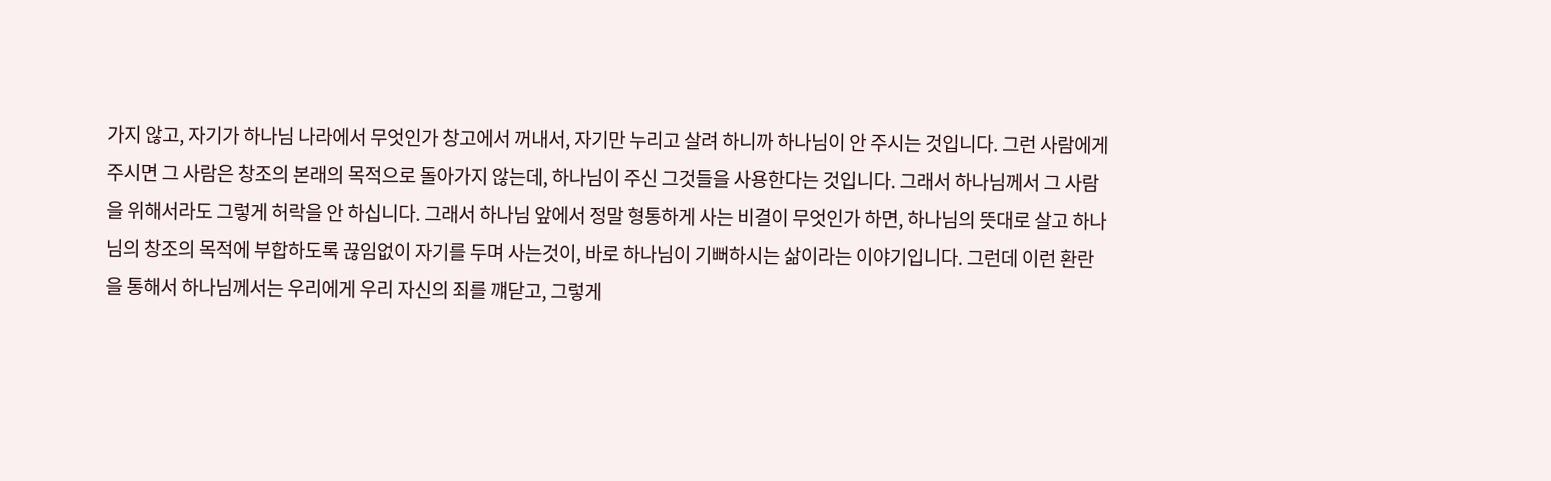가지 않고, 자기가 하나님 나라에서 무엇인가 창고에서 꺼내서, 자기만 누리고 살려 하니까 하나님이 안 주시는 것입니다. 그런 사람에게 주시면 그 사람은 창조의 본래의 목적으로 돌아가지 않는데, 하나님이 주신 그것들을 사용한다는 것입니다. 그래서 하나님께서 그 사람을 위해서라도 그렇게 허락을 안 하십니다. 그래서 하나님 앞에서 정말 형통하게 사는 비결이 무엇인가 하면, 하나님의 뜻대로 살고 하나님의 창조의 목적에 부합하도록 끊임없이 자기를 두며 사는것이, 바로 하나님이 기뻐하시는 삶이라는 이야기입니다. 그런데 이런 환란을 통해서 하나님께서는 우리에게 우리 자신의 죄를 꺠닫고, 그렇게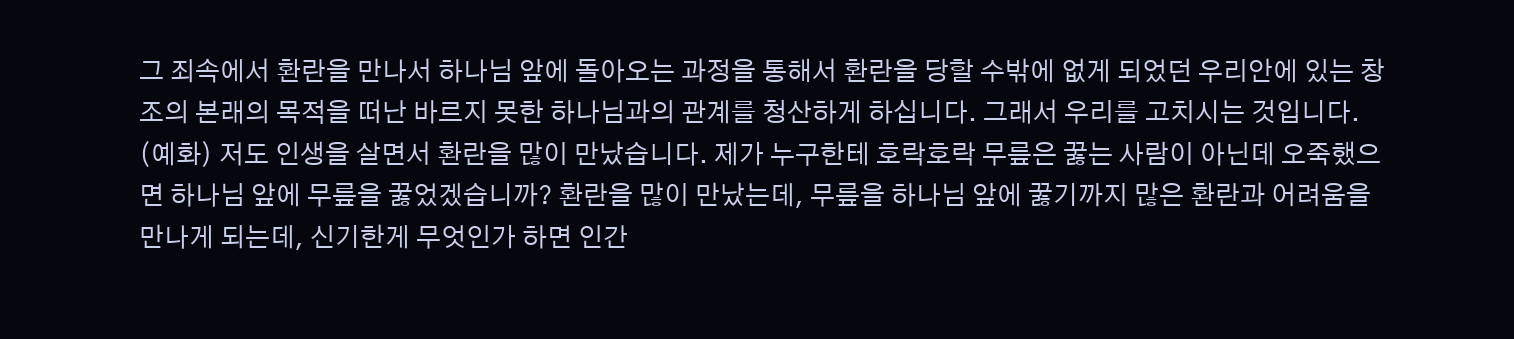그 죄속에서 환란을 만나서 하나님 앞에 돌아오는 과정을 통해서 환란을 당할 수밖에 없게 되었던 우리안에 있는 창조의 본래의 목적을 떠난 바르지 못한 하나님과의 관계를 청산하게 하십니다. 그래서 우리를 고치시는 것입니다.
(예화) 저도 인생을 살면서 환란을 많이 만났습니다. 제가 누구한테 호락호락 무릎은 꿇는 사람이 아닌데 오죽했으면 하나님 앞에 무릎을 꿇었겠습니까? 환란을 많이 만났는데, 무릎을 하나님 앞에 꿇기까지 많은 환란과 어려움을 만나게 되는데, 신기한게 무엇인가 하면 인간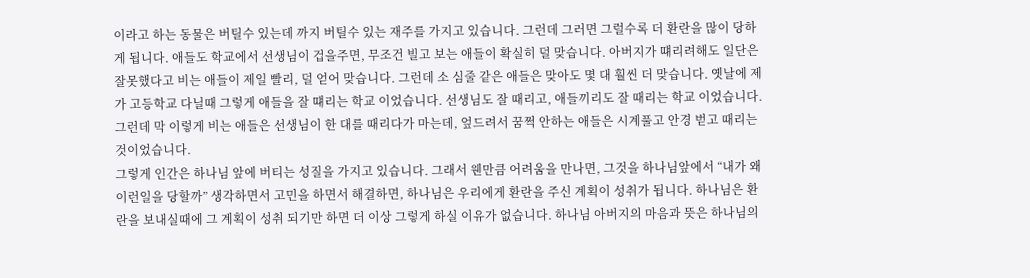이라고 하는 동물은 버틸수 있는데 까지 버틸수 있는 재주를 가지고 있습니다. 그런데 그러면 그럴수록 더 환란을 많이 당하게 됩니다. 애들도 학교에서 선생님이 겁을주면, 무조건 빌고 보는 애들이 확실히 덜 맞습니다. 아버지가 떄리려해도 일단은 잘못했다고 비는 애들이 제일 빨리, 덜 얻어 맞습니다. 그런데 소 심줄 같은 애들은 맞아도 몇 대 훨씬 더 맞습니다. 옛날에 제가 고등학교 다닐때 그렇게 애들을 잘 떄리는 학교 이었습니다. 선생님도 잘 때리고, 애들끼리도 잘 때리는 학교 이었습니다. 그런데 막 이렇게 비는 애들은 선생님이 한 대를 때리다가 마는데, 엎드려서 꿈쩍 안하는 애들은 시계풀고 안경 벋고 때리는 것이었습니다.
그렇게 인간은 하나님 앞에 버티는 성질을 가지고 있습니다. 그래서 웬만큼 어려움을 만나면, 그것을 하나님앞에서 “내가 왜 이런일을 당할까” 생각하면서 고민을 하면서 해결하면, 하나님은 우리에게 환란을 주신 계획이 성취가 됩니다. 하나님은 환란을 보내실때에 그 계획이 성취 되기만 하면 더 이상 그렇게 하실 이유가 없습니다. 하나님 아버지의 마음과 뜻은 하나님의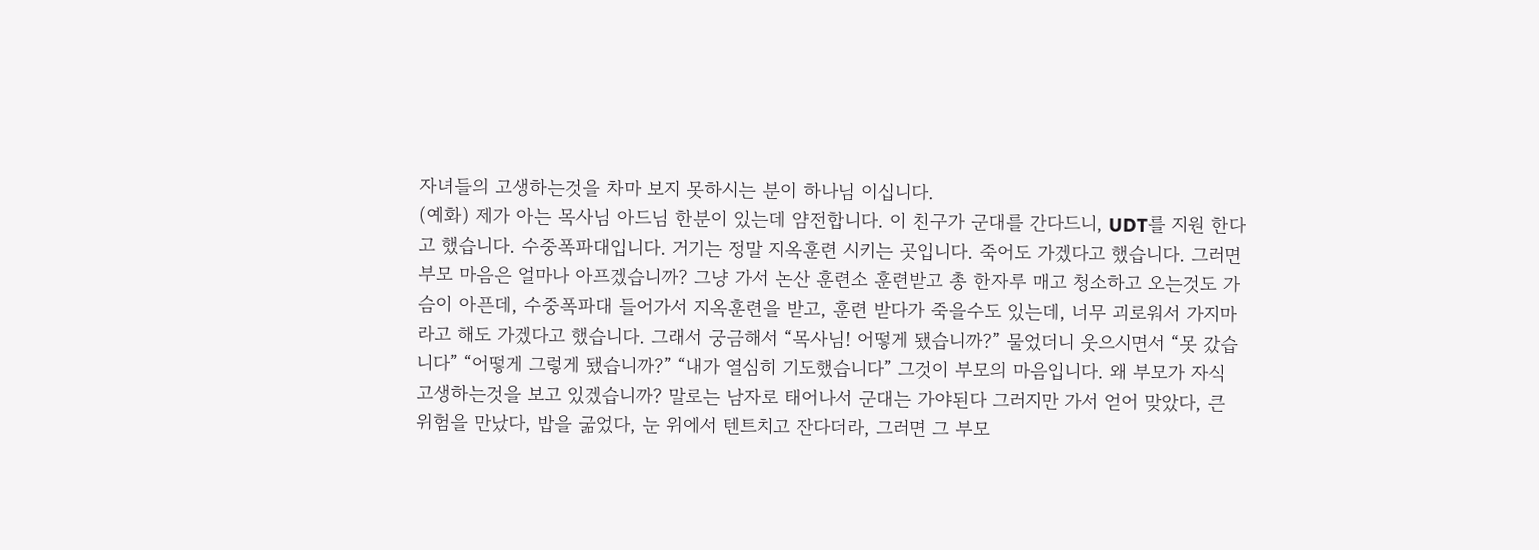자녀들의 고생하는것을 차마 보지 못하시는 분이 하나님 이십니다.
(예화) 제가 아는 목사님 아드님 한분이 있는데 얌전합니다. 이 친구가 군대를 간다드니, UDT를 지원 한다고 했습니다. 수중폭파대입니다. 거기는 정말 지옥훈련 시키는 곳입니다. 죽어도 가겠다고 했습니다. 그러면 부모 마음은 얼마나 아프겠습니까? 그냥 가서 논산 훈련소 훈련받고 총 한자루 매고 청소하고 오는것도 가슴이 아픈데, 수중폭파대 들어가서 지옥훈련을 받고, 훈련 받다가 죽을수도 있는데, 너무 괴로워서 가지마라고 해도 가겠다고 했습니다. 그래서 궁금해서 “목사님! 어떻게 됐습니까?” 물었더니 웃으시면서 “못 갔습니다” “어떻게 그렇게 됐습니까?” “내가 열심히 기도했습니다” 그것이 부모의 마음입니다. 왜 부모가 자식 고생하는것을 보고 있겠습니까? 말로는 남자로 태어나서 군대는 가야된다 그러지만 가서 얻어 맞았다, 큰 위험을 만났다, 밥을 굶었다, 눈 위에서 텐트치고 잔다더라, 그러면 그 부모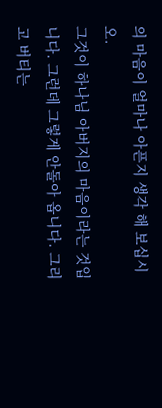의 마음이 얼마나 아픈지 생각 해 보십시오.
그것이 하나님 아버지의 마음이라는 것입니다. 그런데 그렇게 안돌아 옵니다. 그리고 버티는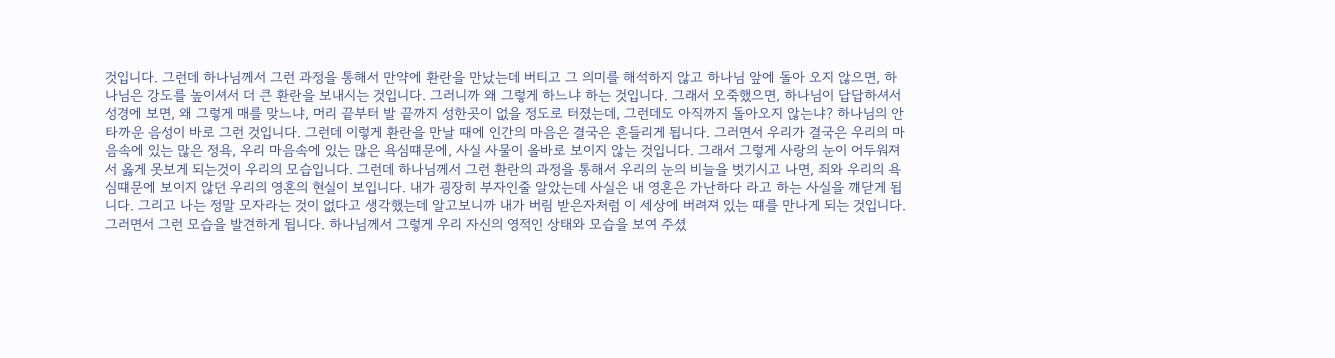것입니다. 그런데 하나님께서 그런 과정을 통해서 만약에 환란을 만났는데 버티고 그 의미를 해석하지 않고 하나님 앞에 돌아 오지 않으면, 하나님은 강도를 높이셔서 더 큰 환란을 보내시는 것입니다. 그러니까 왜 그렇게 하느냐 하는 것입니다. 그래서 오죽했으면, 하나님이 답답하셔서 성경에 보면, 왜 그렇게 매를 맞느냐, 머리 끝부터 발 끝까지 성한곳이 없을 정도로 터졌는데, 그런데도 아직까지 돌아오지 않는냐? 하나님의 안타까운 음성이 바로 그런 것입니다. 그런데 이렇게 환란을 만날 때에 인간의 마음은 결국은 흔들리게 됩니다. 그러면서 우리가 결국은 우리의 마음속에 있는 많은 정욕, 우리 마음속에 있는 많은 욕심떄문에, 사실 사물이 올바로 보이지 않는 것입니다. 그래서 그렇게 사랑의 눈이 어두워져서 옳게 못보게 되는것이 우리의 모습입니다. 그런데 하나님께서 그런 환란의 과정을 통해서 우리의 눈의 비늘을 벗기시고 나면, 죄와 우리의 욕심떄문에 보이지 않던 우리의 영혼의 현실이 보입니다. 내가 굉장히 부자인줄 알았는데 사실은 내 영혼은 가난하다 라고 하는 사실을 꺠닫게 됩니다. 그리고 나는 정말 모자라는 것이 없다고 생각했는데 알고보니까 내가 버림 받은자처럼 이 세상에 버려져 있는 떄를 만나게 되는 것입니다. 그러면서 그런 모습을 발견하게 됩니다. 하나님께서 그렇게 우리 자신의 영적인 상태와 모습을 보여 주셨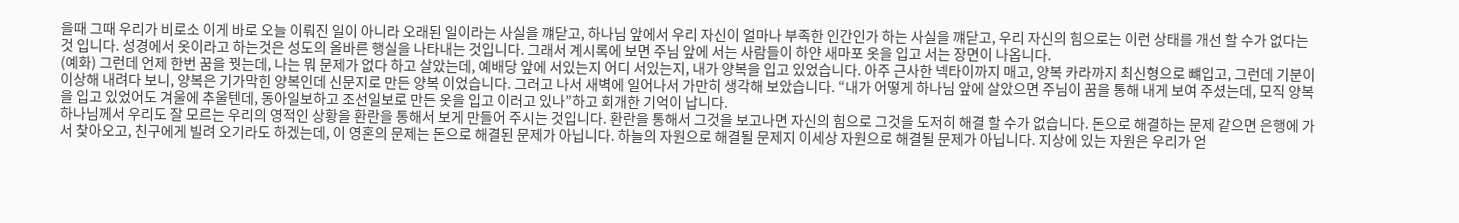을때 그때 우리가 비로소 이게 바로 오늘 이뤄진 일이 아니라 오래된 일이라는 사실을 꺠닫고, 하나님 앞에서 우리 자신이 얼마나 부족한 인간인가 하는 사실을 꺠닫고, 우리 자신의 힘으로는 이런 상태를 개선 할 수가 없다는 것 입니다. 성경에서 옷이라고 하는것은 성도의 올바른 행실을 나타내는 것입니다. 그래서 계시록에 보면 주님 앞에 서는 사람들이 하얀 새마포 옷을 입고 서는 장면이 나옵니다.
(예화) 그런데 언제 한번 꿈을 꿧는데, 나는 뭐 문제가 없다 하고 살았는데, 예배당 앞에 서있는지 어디 서있는지, 내가 양복을 입고 있었습니다. 아주 근사한 넥타이까지 매고, 양복 카라까지 최신형으로 뺴입고, 그런데 기분이 이상해 내려다 보니, 양복은 기가막힌 양복인데 신문지로 만든 양복 이었습니다. 그러고 나서 새벽에 일어나서 가만히 생각해 보았습니다. “내가 어떻게 하나님 앞에 살았으면 주님이 꿈을 통해 내게 보여 주셨는데, 모직 양복을 입고 있었어도 겨울에 추울텐데, 동아일보하고 조선일보로 만든 옷을 입고 이러고 있나”하고 회개한 기억이 납니다.
하나님께서 우리도 잘 모르는 우리의 영적인 상황을 환란을 통해서 보게 만들어 주시는 것입니다. 환란을 통해서 그것을 보고나면 자신의 힘으로 그것을 도저히 해결 할 수가 없습니다. 돈으로 해결하는 문제 같으면 은행에 가서 찿아오고, 친구에게 빌려 오기라도 하겠는데, 이 영혼의 문제는 돈으로 해결된 문제가 아닙니다. 하늘의 자원으로 해결될 문제지 이세상 자원으로 해결될 문제가 아닙니다. 지상에 있는 자원은 우리가 얻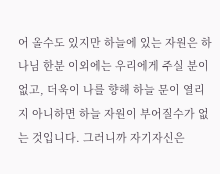어 올수도 있지만 하늘에 있는 자원은 하나님 한분 이외에는 우리에게 주실 분이 없고, 더욱이 나를 향해 하늘 문이 열리지 아니하면 하늘 자원이 부어질수가 없는 것입니다. 그러니까 자기자신은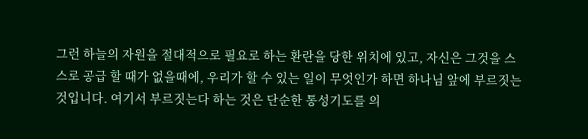그런 하늘의 자원을 절대적으로 필요로 하는 환란을 당한 위치에 있고, 자신은 그것을 스스로 공급 할 때가 없을때에, 우리가 할 수 있는 일이 무엇인가 하면 하나님 앞에 부르짓는 것입니다. 여기서 부르짓는다 하는 것은 단순한 통성기도를 의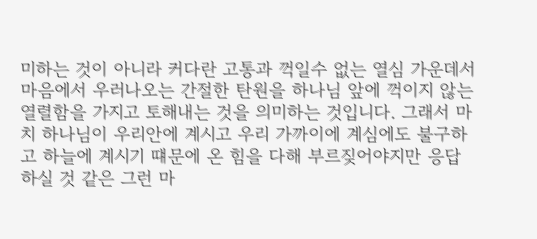미하는 것이 아니라 커다란 고통과 꺽일수 없는 열심 가운데서 마음에서 우러나오는 간절한 탄원을 하나님 앞에 꺽이지 않는 열렬함을 가지고 토해내는 것을 의미하는 것입니다. 그래서 마치 하나님이 우리안에 계시고 우리 가까이에 계심에도 불구하고 하늘에 계시기 떄문에 온 힘을 다해 부르짖어야지만 응답 하실 것 같은 그런 마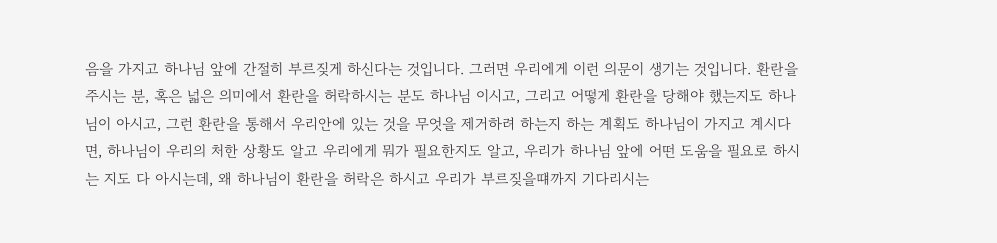음을 가지고 하나님 앞에 간절히 부르짖게 하신다는 것입니다. 그러면 우리에게 이런 의문이 생기는 것입니다. 환란을 주시는 분, 혹은 넓은 의미에서 환란을 허락하시는 분도 하나님 이시고, 그리고 어떻게 환란을 당해야 했는지도 하나님이 아시고, 그런 환란을 통해서 우리안에 있는 것을 무엇을 제거하려 하는지 하는 계획도 하나님이 가지고 계시다면, 하나님이 우리의 처한 상황도 알고 우리에게 뭐가 필요한지도 알고, 우리가 하나님 앞에 어떤 도움을 필요로 하시는 지도 다 아시는데, 왜 하나님이 환란을 허락은 하시고 우리가 부르짖을떄까지 기다리시는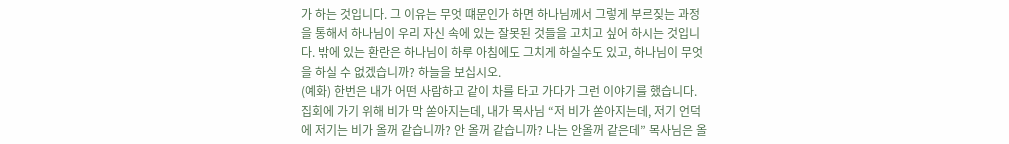가 하는 것입니다. 그 이유는 무엇 떄문인가 하면 하나님께서 그렇게 부르짖는 과정을 통해서 하나님이 우리 자신 속에 있는 잘못된 것들을 고치고 싶어 하시는 것입니다. 밖에 있는 환란은 하나님이 하루 아침에도 그치게 하실수도 있고, 하나님이 무엇을 하실 수 없겠습니까? 하늘을 보십시오.
(예화) 한번은 내가 어떤 사람하고 같이 차를 타고 가다가 그런 이야기를 했습니다. 집회에 가기 위해 비가 막 쏟아지는데, 내가 목사님 “저 비가 쏟아지는데, 저기 언덕에 저기는 비가 올꺼 같습니까? 안 올꺼 같습니까? 나는 안올꺼 같은데” 목사님은 올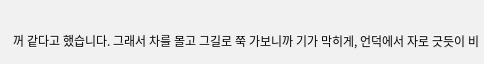꺼 같다고 했습니다. 그래서 차를 몰고 그길로 쭉 가보니까 기가 막히게, 언덕에서 자로 긋듯이 비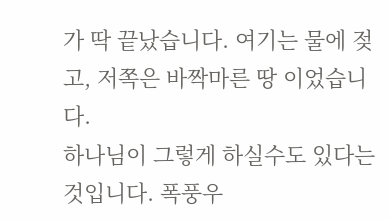가 딱 끝났습니다. 여기는 물에 젖고, 저쪽은 바짝마른 땅 이었습니다.
하나님이 그렇게 하실수도 있다는 것입니다. 폭풍우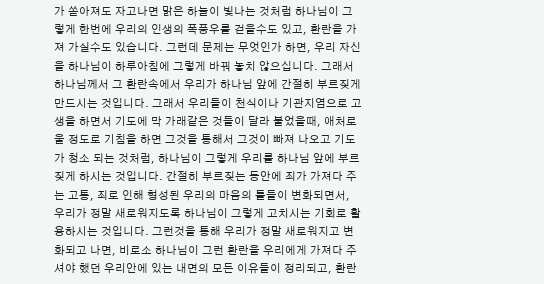가 쏟아져도 자고나면 맑은 하늘이 빛나는 것처럼 하나님이 그렇게 한번에 우리의 인생의 폭풍우를 걷을수도 있고, 환란을 가져 가실수도 있습니다. 그런데 문제는 무엇인가 하면, 우리 자신을 하나님이 하루아침에 그렇게 바꿔 놓치 않으십니다. 그래서 하나님께서 그 환란속에서 우리가 하나님 앞에 간절히 부르짖게 만드시는 것입니다. 그래서 우리들이 천식이나 기관지염으로 고생을 하면서 기도에 막 가래같은 것들이 달라 붙었을때, 애처로울 정도로 기침을 하면 그것을 통해서 그것이 빠져 나오고 기도가 청소 되는 것처럼, 하나님이 그렇게 우리를 하나님 앞에 부르짖게 하시는 것입니다. 간절히 부르짖는 동안에 죄가 가져다 주는 고통, 죄로 인해 형성된 우리의 마음의 틀들이 변화되면서, 우리가 정말 새로워지도록 하나님이 그렇게 고치시는 기회로 활용하시는 것입니다. 그런것을 통해 우리가 정말 새로워지고 변화되고 나면, 비로소 하나님이 그런 환란을 우리에게 가져다 주셔야 했던 우리안에 있는 내면의 모든 이유들이 정리되고, 환란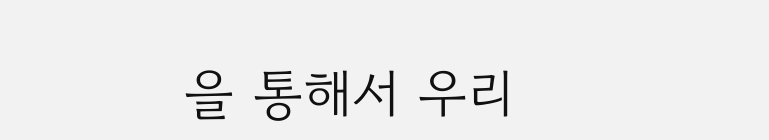을 통해서 우리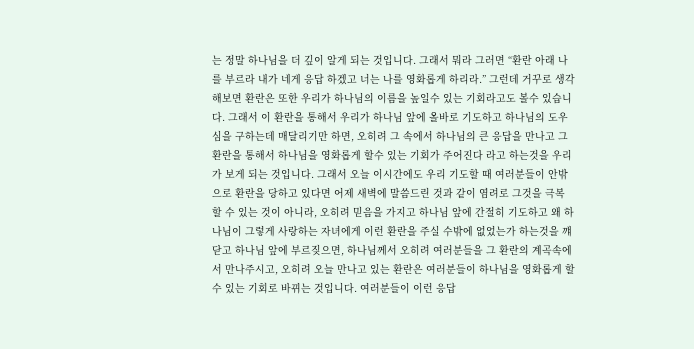는 정말 하나님을 더 깊이 알게 되는 것입니다. 그래서 뭐라 그러면 “환란 아래 나를 부르라 내가 네게 응답 하겠고 너는 나를 영화롭게 하리라.” 그런데 거꾸로 생각해보면 환란은 또한 우리가 하나님의 이름을 높일수 있는 기회라고도 볼수 있습니다. 그래서 이 환란을 통해서 우리가 하나님 앞에 올바로 기도하고 하나님의 도우심을 구하는데 매달리기만 하면, 오히려 그 속에서 하나님의 큰 응답을 만나고 그 환란을 통해서 하나님을 영화롭게 할수 있는 기회가 주어진다 라고 하는것을 우리가 보게 되는 것입니다. 그래서 오늘 이시간에도 우리 기도할 때 여러분들이 안밖으로 환란을 당하고 있다면 어제 새벽에 말씀드린 것과 같이 염려로 그것을 극복 할 수 있는 것이 아니라, 오히려 믿음을 가지고 하나님 앞에 간절히 기도하고 왜 하나님이 그렇게 사랑하는 자녀에게 이런 환란을 주실 수밖에 없었는가 하는것을 꺠닫고 하나님 앞에 부르짖으면, 하나님께서 오히려 여러분들을 그 환란의 계곡속에서 만나주시고, 오히려 오늘 만나고 있는 환란은 여러분들이 하나님을 영화롭게 할수 있는 기회로 바뀌는 것입니다. 여러분들이 이런 응답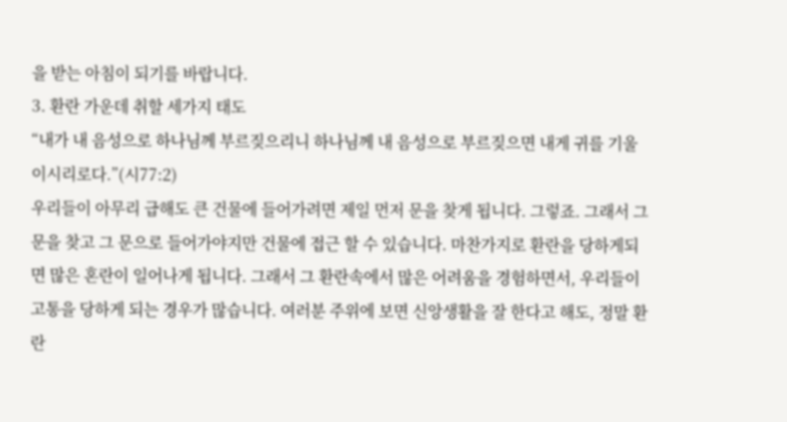을 받는 아침이 되기를 바랍니다.
3. 환란 가운데 취할 세가지 태도
“내가 내 음성으로 하나님께 부르짖으리니 하나님께 내 음성으로 부르짖으면 내게 귀를 기울이시리로다.”(시77:2)
우리들이 아무리 급해도 큰 건물에 들어가려면 제일 먼저 문을 찾게 됩니다. 그렇죠. 그래서 그 문을 찾고 그 문으로 들어가야지만 건물에 접근 할 수 있습니다. 마찬가지로 환란을 당하게되면 많은 혼란이 일어나게 됩니다. 그래서 그 환란속에서 많은 어려움을 경험하면서, 우리들이 고통을 당하게 되는 경우가 많습니다. 여러분 주위에 보면 신앙생활을 잘 한다고 해도, 정말 환란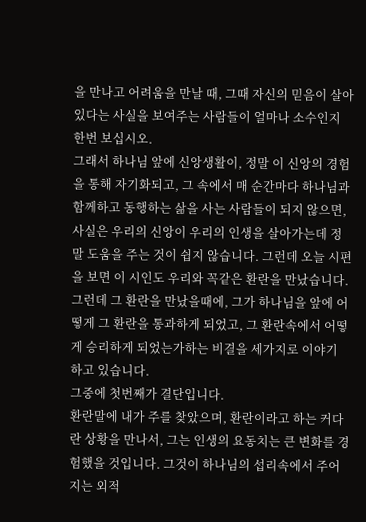을 만나고 어려움을 만날 때, 그때 자신의 믿음이 살아있다는 사실을 보여주는 사람들이 얼마나 소수인지 한번 보십시오.
그래서 하나님 앞에 신앙생활이, 정말 이 신앙의 경험을 통해 자기화되고, 그 속에서 매 순간마다 하나님과 함께하고 동행하는 삶을 사는 사람들이 되지 않으면, 사실은 우리의 신앙이 우리의 인생을 살아가는데 정말 도움을 주는 것이 쉽지 않습니다. 그런데 오늘 시편을 보면 이 시인도 우리와 꼭같은 환란을 만났습니다. 그런데 그 환란을 만났을때에, 그가 하나님을 앞에 어떻게 그 환란을 통과하게 되었고, 그 환란속에서 어떻게 승리하게 되었는가하는 비결을 세가지로 이야기 하고 있습니다.
그중에 첫번째가 결단입니다.
환란말에 내가 주를 찾았으며, 환란이라고 하는 커다란 상황을 만나서, 그는 인생의 요동치는 큰 변화를 경험했을 것입니다. 그것이 하나님의 섭리속에서 주어지는 외적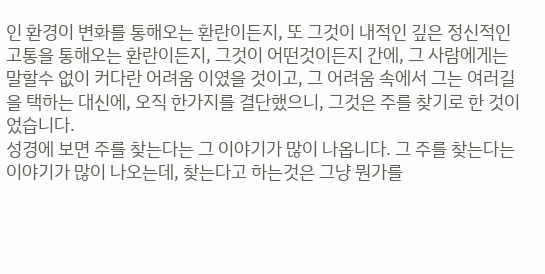인 환경이 변화를 통해오는 환란이든지, 또 그것이 내적인 깊은 정신적인 고통을 통해오는 환란이든지, 그것이 어떤것이든지 간에, 그 사람에게는 말할수 없이 커다란 어려움 이였을 것이고, 그 어려움 속에서 그는 여러길을 택하는 대신에, 오직 한가지를 결단했으니, 그것은 주를 찾기로 한 것이었습니다.
성경에 보면 주를 찾는다는 그 이야기가 많이 나옵니다. 그 주를 찾는다는 이야기가 많이 나오는데, 찾는다고 하는것은 그냥 뭔가를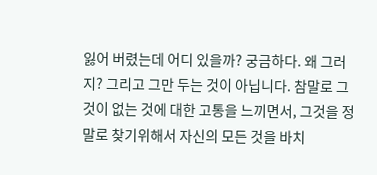잃어 버렸는데 어디 있을까? 궁금하다. 왜 그러지? 그리고 그만 두는 것이 아닙니다. 참말로 그것이 없는 것에 대한 고통을 느끼면서, 그것을 정말로 찾기위해서 자신의 모든 것을 바치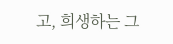고, 희생하는 그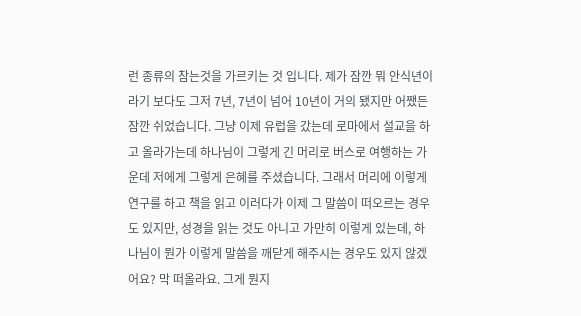런 종류의 참는것을 가르키는 것 입니다. 제가 잠깐 뭐 안식년이라기 보다도 그저 7년, 7년이 넘어 10년이 거의 됐지만 어쨌든 잠깐 쉬었습니다. 그냥 이제 유럽을 갔는데 로마에서 설교을 하고 올라가는데 하나님이 그렇게 긴 머리로 버스로 여행하는 가운데 저에게 그렇게 은혜를 주셨습니다. 그래서 머리에 이렇게 연구를 하고 책을 읽고 이러다가 이제 그 말씀이 떠오르는 경우도 있지만, 성경을 읽는 것도 아니고 가만히 이렇게 있는데, 하나님이 뭔가 이렇게 말씀을 깨닫게 해주시는 경우도 있지 않겠어요? 막 떠올라요. 그게 뭔지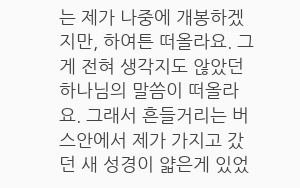는 제가 나중에 개봉하겠지만, 하여튼 떠올라요. 그게 전혀 생각지도 않았던 하나님의 말씀이 떠올라요. 그래서 흔들거리는 버스안에서 제가 가지고 갔던 새 성경이 얇은게 있었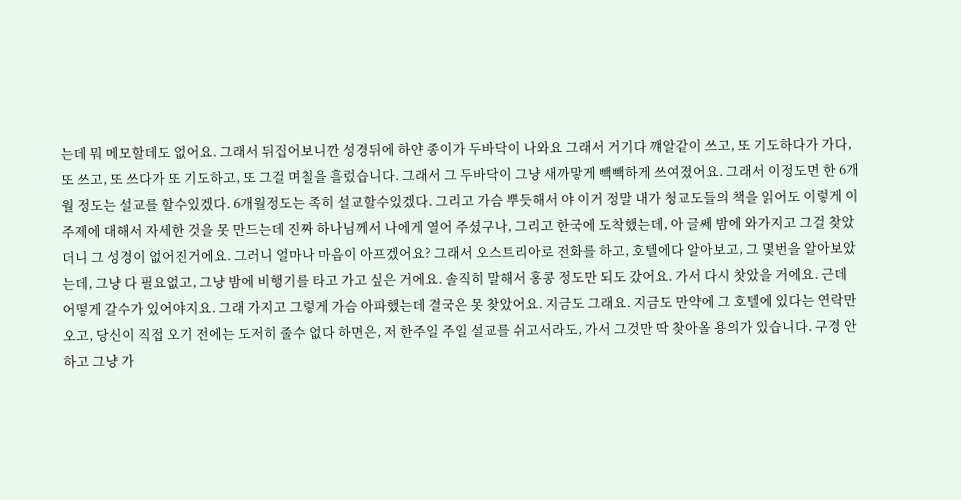는데 뭐 메모할데도 없어요. 그래서 뒤집어보니깐 성경뒤에 하얀 종이가 두바닥이 나와요 그래서 거기다 꺠알같이 쓰고, 또 기도하다가 가다, 또 쓰고, 또 쓰다가 또 기도하고, 또 그걸 며칠을 흘렀습니다. 그래서 그 두바닥이 그냥 새까맣게 빽빽하게 쓰여졌어요. 그래서 이정도면 한 6개월 정도는 설교를 할수있겠다. 6개월정도는 족히 설교할수있겠다. 그리고 가슴 뿌듯해서 야 이거 정말 내가 청교도들의 책을 읽어도 이렇게 이 주제에 대해서 자세한 것을 못 만드는데 진짜 하나님께서 나에게 열어 주셨구나, 그리고 한국에 도착했는데, 아 글쎄 밤에 와가지고 그걸 찾았더니 그 성경이 없어진거에요. 그러니 얼마나 마음이 아프겠어요? 그래서 오스트리아로 전화를 하고, 호텔에다 알아보고, 그 몇번을 알아보았는데, 그냥 다 필요없고, 그냥 밤에 비행기를 타고 가고 싶은 거에요. 솔직히 말해서 홍콩 정도만 되도 갔어요. 가서 다시 찻았을 거에요. 근데 어떻게 갈수가 있어야지요. 그래 가지고 그렇게 가슴 아파했는데 결국은 못 찾았어요. 지금도 그래요. 지금도 만약에 그 호텔에 있다는 연락만 오고, 당신이 직접 오기 전에는 도저히 줄수 없다 하면은, 저 한주일 주일 설교를 쉬고서라도, 가서 그것만 딱 찾아올 용의가 있습니다. 구경 안하고 그냥 가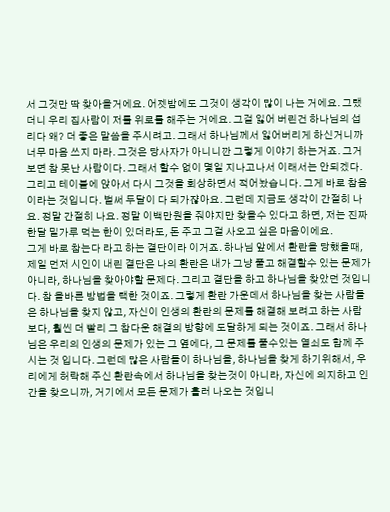서 그것만 딱 찾아올거에요. 어젯밤에도 그것이 생각이 많이 나는 거에요. 그랬더니 우리 집사람이 저를 위로를 해주는 거에요. 그걸 잃어 버린건 하나님의 섭리다 왜? 더 좋은 말씀을 주시려고. 그래서 하나님께서 잃어버리게 하신거니까 너무 마음 쓰지 마라. 그것은 당사자가 아니니깐 그렇게 이야기 하는거죠. 그거 보면 참 못난 사람이다. 그래서 할수 없이 몇일 지나고나서 이래서는 안되겠다. 그리고 테이블에 앉아서 다시 그것을 회상하면서 적어놨습니다. 그게 바로 참음이라는 것입니다. 벌써 두달이 다 되가쟎아요. 그런데 지금도 생각이 간절히 나요. 정말 간절히 나요. 정말 이백만원을 줘야지만 찾을수 있다고 하면, 저는 진짜 한달 밀가루 먹는 한이 있더라도, 돈 주고 그걸 사오고 싶은 마음이에요.
그게 바로 참는다 라고 하는 결단이라 이거죠. 하나님 앞에서 환란을 당했을때, 제일 먼저 시인이 내린 결단은 나의 환란은 내가 그냥 풀고 해결할수 있는 문제가 아니라, 하나님을 찾아야할 문제다. 그리고 결단을 하고 하나님을 찾았던 것입니다. 참 올바른 방법을 택한 것이죠. 그렇게 환란 가운데서 하나님을 찾는 사람들은 하나님을 찾지 않고, 자신이 인생의 환란의 문제를 해결해 보려고 하는 사람보다, 훨씬 더 빨리 그 참다운 해결의 방향에 도달하게 되는 것이죠. 그래서 하나님은 우리의 인생의 문제가 있는 그 옆에다, 그 문제를 풀수있는 열쇠도 함께 주시는 것 입니다. 그런데 많은 사람들이 하나님을, 하나님을 찾게 하기위해서, 우리에게 허락해 주신 환란속에서 하나님을 찾는것이 아니라, 자신에 의지하고 인간을 찾으니까, 거기에서 모든 문제가 흘러 나오는 것입니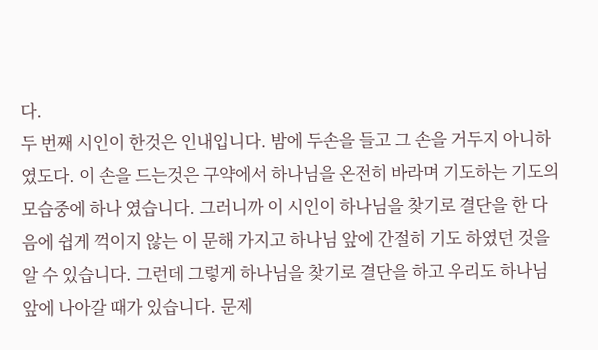다.
두 번째 시인이 한것은 인내입니다. 밤에 두손을 들고 그 손을 거두지 아니하였도다. 이 손을 드는것은 구약에서 하나님을 온전히 바라며 기도하는 기도의 모습중에 하나 였습니다. 그러니까 이 시인이 하나님을 찾기로 결단을 한 다음에 쉽게 꺽이지 않는 이 문해 가지고 하나님 앞에 간절히 기도 하였던 것을 알 수 있습니다. 그런데 그렇게 하나님을 찾기로 결단을 하고 우리도 하나님 앞에 나아갈 때가 있습니다. 문제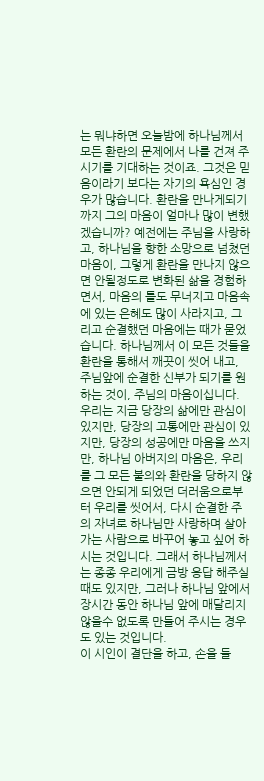는 뭐냐하면 오늘밤에 하나님께서 모든 환란의 문제에서 나를 건져 주시기를 기대하는 것이죠. 그것은 믿음이라기 보다는 자기의 욕심인 경우가 많습니다. 환란을 만나게되기까지 그의 마음이 얼마나 많이 변했겠습니까? 예전에는 주님을 사랑하고, 하나님을 향한 소망으로 넘쳤던 마음이, 그렇게 환란을 만나지 않으면 안될정도로 변화된 삶을 경험하면서, 마음의 틀도 무너지고 마음속에 있는 은혜도 많이 사라지고, 그리고 순결했던 마음에는 때가 묻었습니다. 하나님께서 이 모든 것들을 환란을 통해서 깨끗이 씻어 내고, 주님앞에 순결한 신부가 되기를 원하는 것이, 주님의 마음이십니다. 우리는 지금 당장의 삶에만 관심이 있지만, 당장의 고통에만 관심이 있지만, 당장의 성공에만 마음을 쓰지만, 하나님 아버지의 마음은, 우리를 그 모든 불의와 환란을 당하지 않으면 안되게 되었던 더러움으로부터 우리를 씻어서, 다시 순결한 주의 자녀로 하나님만 사랑하며 살아가는 사람으로 바꾸어 놓고 싶어 하시는 것입니다. 그래서 하나님께서는 종종 우리에게 금방 응답 해주실때도 있지만, 그러나 하나님 앞에서 장시간 동안 하나님 앞에 매달리지 않을수 없도록 만들어 주시는 경우도 있는 것입니다.
이 시인이 결단을 하고, 손을 들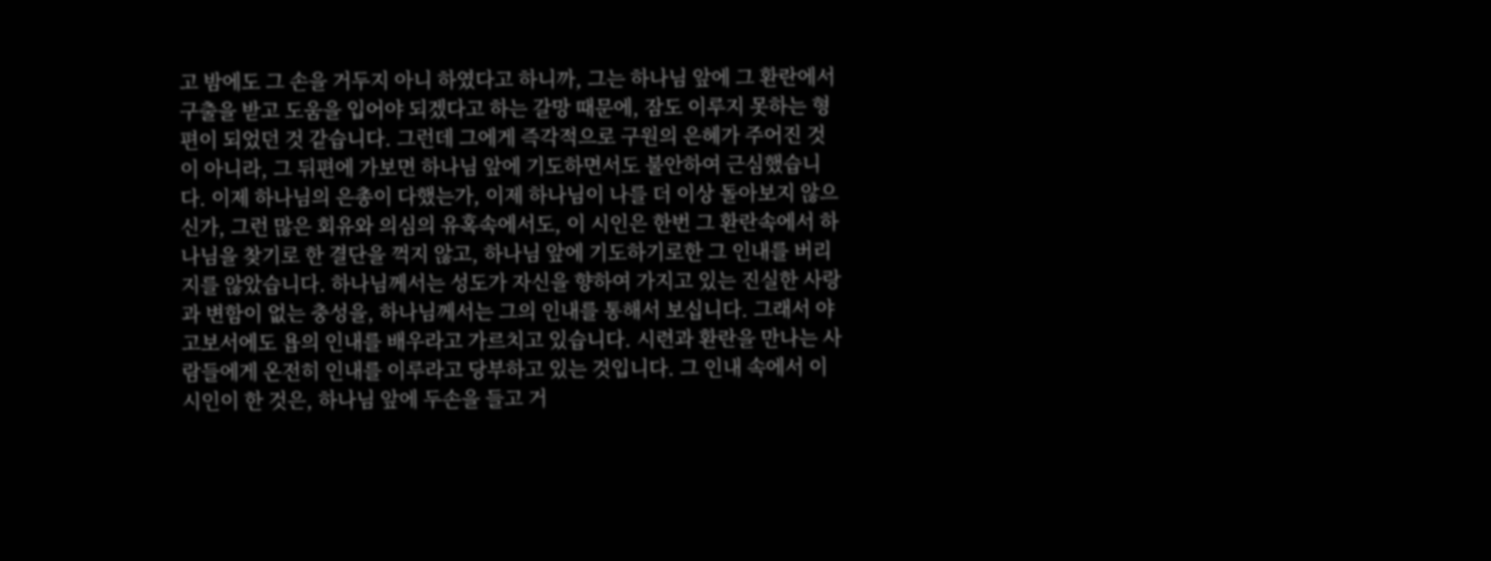고 밤에도 그 손을 거두지 아니 하였다고 하니까, 그는 하나님 앞에 그 환란에서 구출을 받고 도움을 입어야 되겠다고 하는 갈망 때문에, 잠도 이루지 못하는 형편이 되었던 것 같습니다. 그런데 그에게 즉각적으로 구원의 은혜가 주어진 것이 아니라, 그 뒤편에 가보면 하나님 앞에 기도하면서도 불안하여 근심했습니다. 이제 하나님의 은총이 다했는가, 이제 하나님이 나를 더 이상 돌아보지 않으신가, 그런 많은 회유와 의심의 유혹속에서도, 이 시인은 한번 그 환란속에서 하나님을 찾기로 한 결단을 꺽지 않고, 하나님 앞에 기도하기로한 그 인내를 버리지를 않았습니다. 하나님께서는 성도가 자신을 향하여 가지고 있는 진실한 사랑과 변함이 없는 충성을, 하나님께서는 그의 인내를 통해서 보십니다. 그래서 야고보서에도 욥의 인내를 배우라고 가르치고 있습니다. 시련과 환란을 만나는 사람들에게 온전히 인내를 이루라고 당부하고 있는 것입니다. 그 인내 속에서 이 시인이 한 것은, 하나님 앞에 두손을 들고 거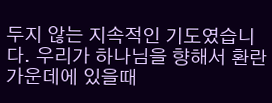두지 않는 지속적인 기도였습니다. 우리가 하나님을 향해서 환란 가운데에 있을때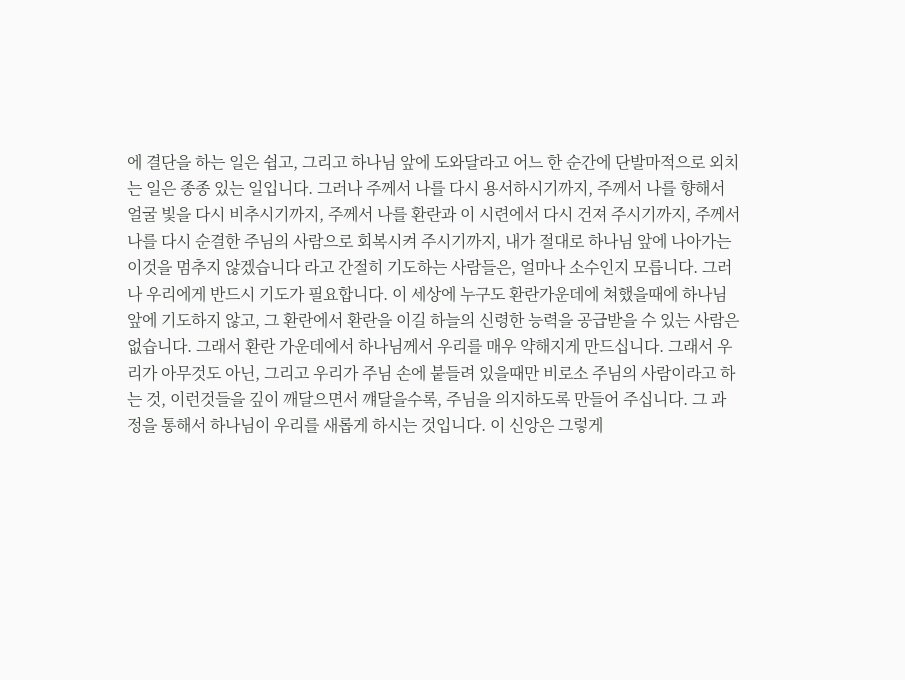에 결단을 하는 일은 쉽고, 그리고 하나님 앞에 도와달라고 어느 한 순간에 단발마적으로 외치는 일은 종종 있는 일입니다. 그러나 주께서 나를 다시 용서하시기까지, 주께서 나를 향해서 얼굴 빛을 다시 비추시기까지, 주께서 나를 환란과 이 시련에서 다시 건져 주시기까지, 주께서 나를 다시 순결한 주님의 사람으로 회복시켜 주시기까지, 내가 절대로 하나님 앞에 나아가는 이것을 멈추지 않겠습니다 라고 간절히 기도하는 사람들은, 얼마나 소수인지 모릅니다. 그러나 우리에게 반드시 기도가 필요합니다. 이 세상에 누구도 환란가운데에 쳐했을때에 하나님 앞에 기도하지 않고, 그 환란에서 환란을 이길 하늘의 신령한 능력을 공급받을 수 있는 사람은 없습니다. 그래서 환란 가운데에서 하나님께서 우리를 매우 약해지게 만드십니다. 그래서 우리가 아무것도 아닌, 그리고 우리가 주님 손에 붙들려 있을때만 비로소 주님의 사람이라고 하는 것, 이런것들을 깊이 깨달으면서 꺠달을수록, 주님을 의지하도록 만들어 주십니다. 그 과정을 통해서 하나님이 우리를 새롭게 하시는 것입니다. 이 신앙은 그렇게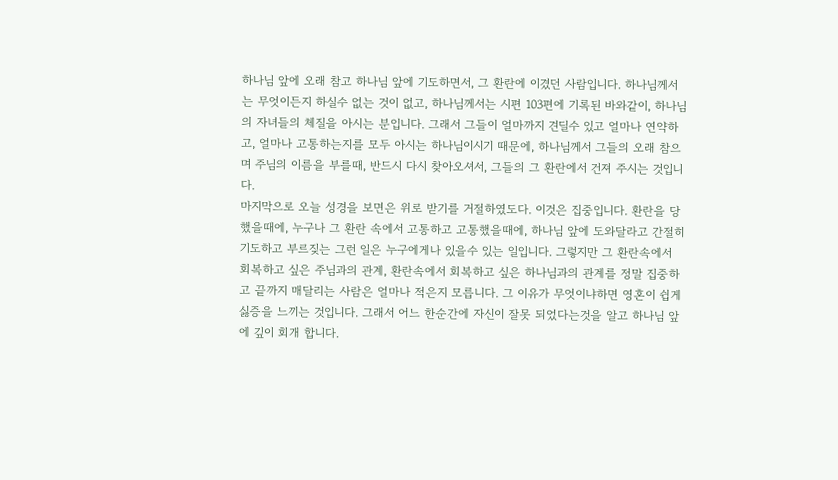하나님 앞에 오래 참고 하나님 앞에 기도하면서, 그 환란에 이겼던 사람입니다. 하나님께서는 무엇이든지 하실수 없는 것이 없고, 하나님께서는 시편 103편에 기록된 바와같이, 하나님의 자녀들의 체질을 아시는 분입니다. 그래서 그들이 얼마까지 견딜수 있고 얼마나 연약하고, 얼마나 고통하는지를 모두 아시는 하나님이시기 때문에, 하나님께서 그들의 오래 참으며 주님의 이름을 부를때, 반드시 다시 찾아오셔서, 그들의 그 환란에서 건져 주시는 것입니다.
마지막으로 오늘 성경을 보면은 위로 받기를 거절하였도다. 이것은 집중입니다. 환란을 당했을때에, 누구나 그 환란 속에서 고통하고 고통했을때에, 하나님 앞에 도와달라고 간절히 기도하고 부르짖는 그런 일은 누구에게나 있을수 있는 일입니다. 그렇지만 그 환란속에서 회복하고 싶은 주님과의 관계, 환란속에서 회복하고 싶은 하나님과의 관계를 정말 집중하고 끝까지 매달리는 사람은 얼마나 적은지 모릅니다. 그 이유가 무엇이냐하면 영혼이 쉽게 싫증을 느끼는 것입니다. 그래서 어느 한순간에 자신이 잘못 되었다는것을 알고 하나님 앞에 깊이 회개 합니다.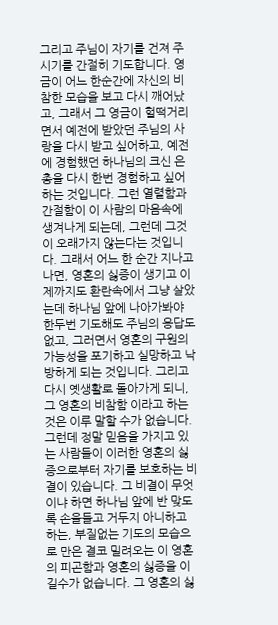그리고 주님이 자기를 건져 주시기를 간절히 기도합니다. 영금이 어느 한순간에 자신의 비참한 모습을 보고 다시 깨어났고, 그래서 그 영금이 헐떡거리면서 예전에 받았던 주님의 사랑을 다시 받고 싶어하고, 예전에 경험했던 하나님의 크신 은총을 다시 한번 경험하고 싶어하는 것입니다. 그런 열렬함과 간절함이 이 사람의 마음속에 생겨나게 되는데, 그런데 그것이 오래가지 않는다는 것입니다. 그래서 어느 한 순간 지나고 나면, 영혼의 싫증이 생기고 이제까지도 환란속에서 그냥 살았는데 하나님 앞에 나아가봐야 한두번 기도해도 주님의 응답도 없고, 그러면서 영혼의 구원의 가능성을 포기하고 실망하고 낙방하게 되는 것입니다. 그리고 다시 옛생활로 돌아가게 되니, 그 영혼의 비참함 이라고 하는 것은 이루 말할 수가 없습니다. 그런데 정말 믿음을 가지고 있는 사람들이 이러한 영혼의 싫증으로부터 자기를 보호하는 비결이 있습니다. 그 비결이 무엇이냐 하면 하나님 앞에 반 맞도록 손을들고 거두지 아니하고 하는, 부질없는 기도의 모습으로 만은 결코 밀려오는 이 영혼의 피곤함과 영혼의 싫증을 이길수가 없습니다. 그 영혼의 싫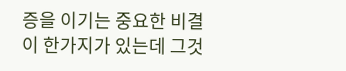증을 이기는 중요한 비결이 한가지가 있는데 그것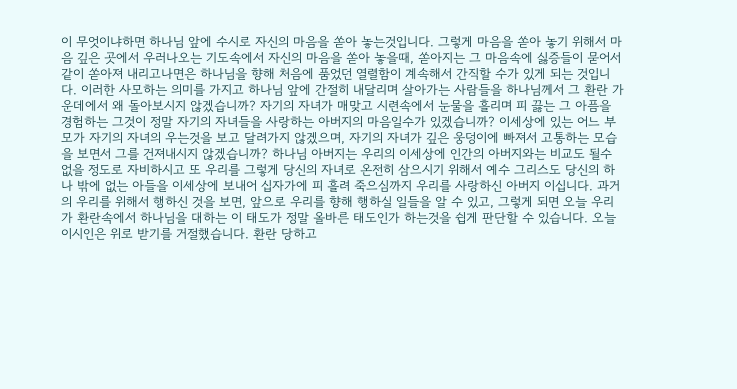이 무엇이냐하면 하나님 앞에 수시로 자신의 마음을 쏟아 놓는것입니다. 그렇게 마음을 쏟아 놓기 위해서 마음 깊은 곳에서 우러나오는 기도속에서 자신의 마음을 쏟아 놓을때, 쏟아지는 그 마음속에 싫증들이 묻어서 같이 쏟아져 내리고나면은 하나님을 향해 처음에 품었던 열렬함이 계속해서 간직할 수가 있게 되는 것입니다. 이러한 사모하는 의미를 가지고 하나님 앞에 간절히 내달리며 살아가는 사람들을 하나님께서 그 환란 가운데에서 왜 돌아보시지 않겠습니까? 자기의 자녀가 매맞고 시련속에서 눈물을 흘리며 피 끓는 그 아픔을 경험하는 그것이 정말 자기의 자녀들을 사랑하는 아버지의 마음일수가 있겠습니까? 이세상에 있는 어느 부모가 자기의 자녀의 우는것을 보고 달려가지 않겠으며, 자기의 자녀가 깊은 웅덩이에 빠져서 고통하는 모습을 보면서 그를 건져내시지 않겠습니까? 하나님 아버지는 우리의 이세상에 인간의 아버지와는 비교도 될수 없을 정도로 자비하시고 또 우리를 그렇게 당신의 자녀로 온전히 삼으시기 위해서 예수 그리스도 당신의 하나 밖에 없는 아들을 이세상에 보내어 십자가에 피 흘려 죽으심까지 우리를 사랑하신 아버지 이십니다. 과거의 우리를 위해서 행하신 것을 보면, 앞으로 우리를 향해 행하실 일들을 알 수 있고, 그렇게 되면 오늘 우리가 환란속에서 하나님을 대하는 이 태도가 정말 올바른 태도인가 하는것을 쉽게 판단할 수 있습니다. 오늘 이시인은 위로 받기를 거절했습니다. 환란 당하고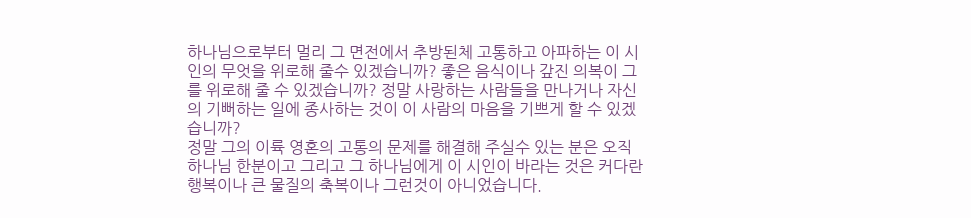하나님으로부터 멀리 그 면전에서 추방된체 고통하고 아파하는 이 시인의 무엇을 위로해 줄수 있겠습니까? 좋은 음식이나 갚진 의복이 그를 위로해 줄 수 있겠습니까? 정말 사랑하는 사람들을 만나거나 자신의 기뻐하는 일에 종사하는 것이 이 사람의 마음을 기쁘게 할 수 있겠습니까?
정말 그의 이륙 영혼의 고통의 문제를 해결해 주실수 있는 분은 오직 하나님 한분이고 그리고 그 하나님에게 이 시인이 바라는 것은 커다란 행복이나 큰 물질의 축복이나 그런것이 아니었습니다.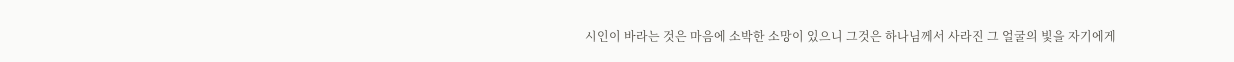시인이 바라는 것은 마음에 소박한 소망이 있으니 그것은 하나님께서 사라진 그 얼굴의 빛을 자기에게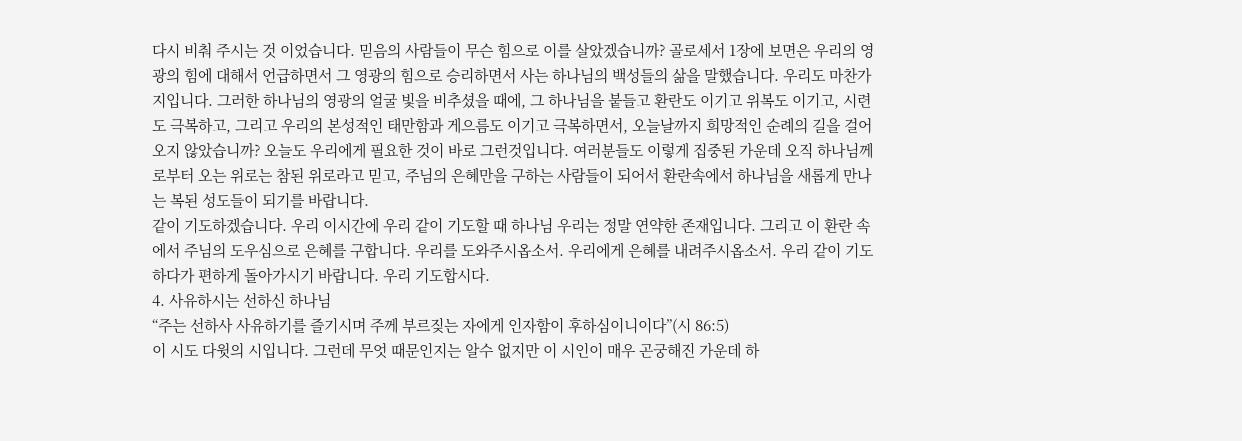다시 비춰 주시는 것 이었습니다. 믿음의 사람들이 무슨 힘으로 이를 살았겠습니까? 골로세서 1장에 보면은 우리의 영광의 힘에 대해서 언급하면서 그 영광의 힘으로 승리하면서 사는 하나님의 백성들의 삶을 말했습니다. 우리도 마찬가지입니다. 그러한 하나님의 영광의 얼굴 빛을 비추셨을 때에, 그 하나님을 붙들고 환란도 이기고 위복도 이기고, 시련도 극복하고, 그리고 우리의 본성적인 태만함과 게으름도 이기고 극복하면서, 오늘날까지 희망적인 순례의 길을 걸어오지 않았습니까? 오늘도 우리에게 필요한 것이 바로 그런것입니다. 여러분들도 이렇게 집중된 가운데 오직 하나님께로부터 오는 위로는 참된 위로라고 믿고, 주님의 은혜만을 구하는 사람들이 되어서 환란속에서 하나님을 새롭게 만나는 복된 성도들이 되기를 바랍니다.
같이 기도하겠습니다. 우리 이시간에 우리 같이 기도할 때 하나님 우리는 정말 연약한 존재입니다. 그리고 이 환란 속에서 주님의 도우심으로 은혜를 구합니다. 우리를 도와주시옵소서. 우리에게 은혜를 내려주시옵소서. 우리 같이 기도하다가 편하게 돌아가시기 바랍니다. 우리 기도합시다.
4. 사유하시는 선하신 하나님
“주는 선하사 사유하기를 즐기시며 주께 부르짖는 자에게 인자함이 후하심이니이다”(시 86:5)
이 시도 다윗의 시입니다. 그런데 무엇 때문인지는 알수 없지만 이 시인이 매우 곤궁해진 가운데 하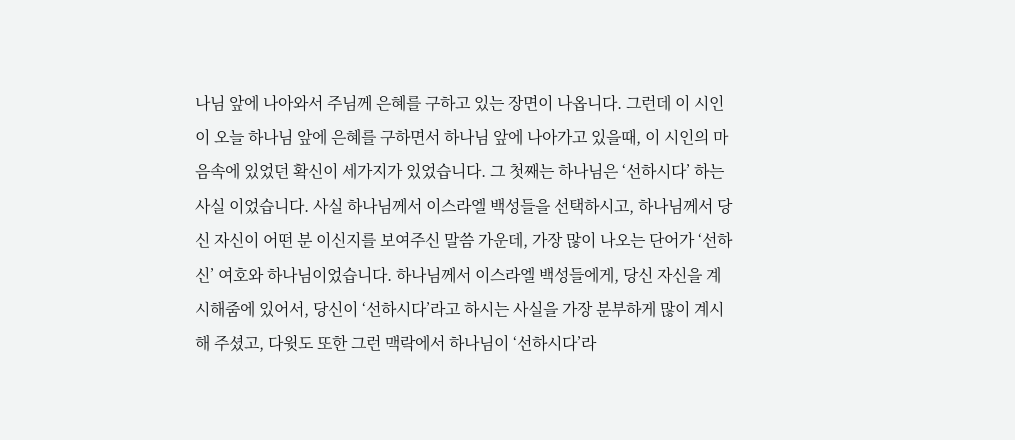나님 앞에 나아와서 주님께 은혜를 구하고 있는 장면이 나옵니다. 그런데 이 시인이 오늘 하나님 앞에 은혜를 구하면서 하나님 앞에 나아가고 있을때, 이 시인의 마음속에 있었던 확신이 세가지가 있었습니다. 그 첫째는 하나님은 ‘선하시다’ 하는 사실 이었습니다. 사실 하나님께서 이스라엘 백성들을 선택하시고, 하나님께서 당신 자신이 어떤 분 이신지를 보여주신 말씀 가운데, 가장 많이 나오는 단어가 ‘선하신’ 여호와 하나님이었습니다. 하나님께서 이스라엘 백성들에게, 당신 자신을 계시해줌에 있어서, 당신이 ‘선하시다’라고 하시는 사실을 가장 분부하게 많이 계시해 주셨고, 다윗도 또한 그런 맥락에서 하나님이 ‘선하시다’라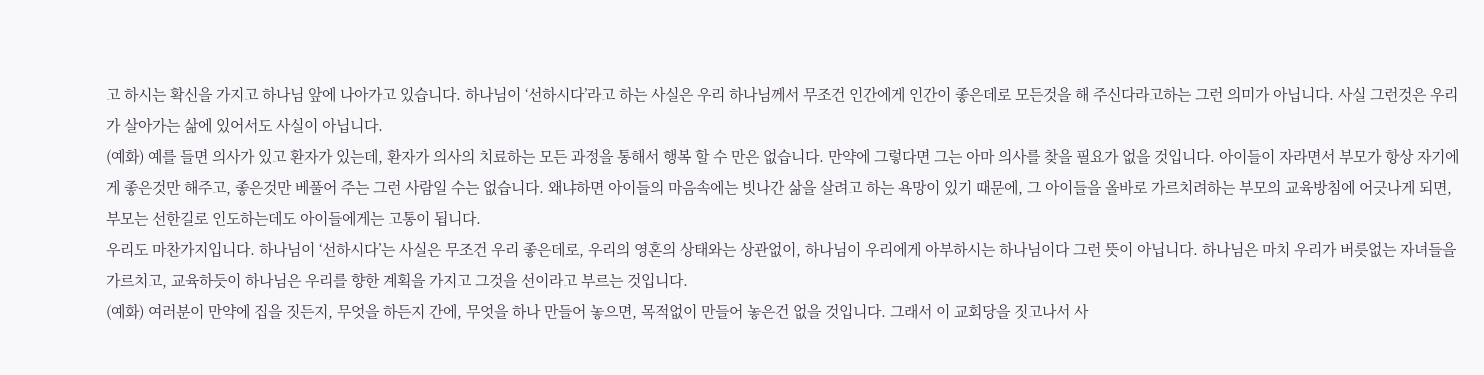고 하시는 확신을 가지고 하나님 앞에 나아가고 있습니다. 하나님이 ‘선하시다’라고 하는 사실은 우리 하나님께서 무조건 인간에게 인간이 좋은데로 모든것을 해 주신다라고하는 그런 의미가 아닙니다. 사실 그런것은 우리가 살아가는 삶에 있어서도 사실이 아닙니다.
(예화) 예를 들면 의사가 있고 환자가 있는데, 환자가 의사의 치료하는 모든 과정을 통해서 행복 할 수 만은 없습니다. 만약에 그렇다면 그는 아마 의사를 찾을 필요가 없을 것입니다. 아이들이 자라면서 부모가 항상 자기에게 좋은것만 해주고, 좋은것만 베풀어 주는 그런 사람일 수는 없습니다. 왜냐하면 아이들의 마음속에는 빗나간 삶을 살려고 하는 욕망이 있기 때문에, 그 아이들을 올바로 가르치려하는 부모의 교육방침에 어긋나게 되면, 부모는 선한길로 인도하는데도 아이들에게는 고통이 됩니다.
우리도 마찬가지입니다. 하나님이 ‘선하시다’는 사실은 무조건 우리 좋은데로, 우리의 영혼의 상태와는 상관없이, 하나님이 우리에게 아부하시는 하나님이다 그런 뜻이 아닙니다. 하나님은 마치 우리가 버릇없는 자녀들을 가르치고, 교육하듯이 하나님은 우리를 향한 계획을 가지고 그것을 선이라고 부르는 것입니다.
(예화) 여러분이 만약에 집을 짓든지, 무엇을 하든지 간에, 무엇을 하나 만들어 놓으면, 목적없이 만들어 놓은건 없을 것입니다. 그래서 이 교회당을 짓고나서 사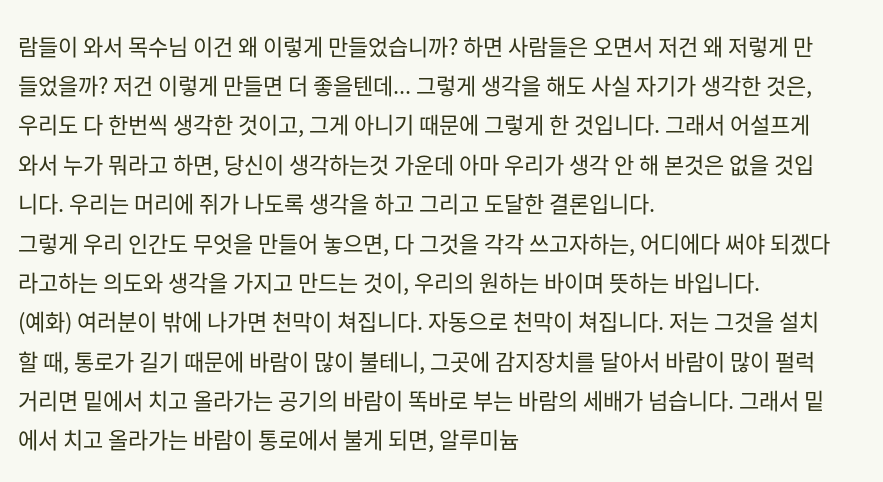람들이 와서 목수님 이건 왜 이렇게 만들었습니까? 하면 사람들은 오면서 저건 왜 저렇게 만들었을까? 저건 이렇게 만들면 더 좋을텐데... 그렇게 생각을 해도 사실 자기가 생각한 것은, 우리도 다 한번씩 생각한 것이고, 그게 아니기 때문에 그렇게 한 것입니다. 그래서 어설프게 와서 누가 뭐라고 하면, 당신이 생각하는것 가운데 아마 우리가 생각 안 해 본것은 없을 것입니다. 우리는 머리에 쥐가 나도록 생각을 하고 그리고 도달한 결론입니다.
그렇게 우리 인간도 무엇을 만들어 놓으면, 다 그것을 각각 쓰고자하는, 어디에다 써야 되겠다 라고하는 의도와 생각을 가지고 만드는 것이, 우리의 원하는 바이며 뜻하는 바입니다.
(예화) 여러분이 밖에 나가면 천막이 쳐집니다. 자동으로 천막이 쳐집니다. 저는 그것을 설치할 때, 통로가 길기 때문에 바람이 많이 불테니, 그곳에 감지장치를 달아서 바람이 많이 펄럭거리면 밑에서 치고 올라가는 공기의 바람이 똑바로 부는 바람의 세배가 넘습니다. 그래서 밑에서 치고 올라가는 바람이 통로에서 불게 되면, 알루미늄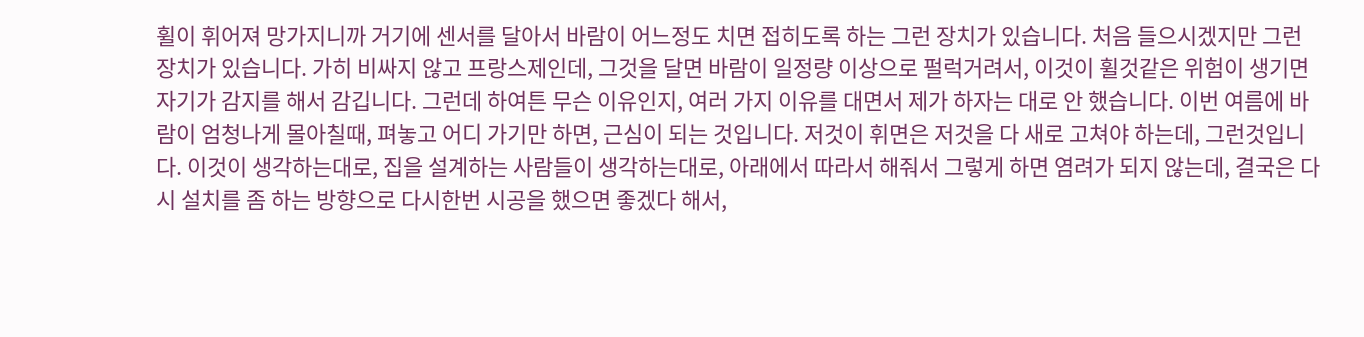휠이 휘어져 망가지니까 거기에 센서를 달아서 바람이 어느정도 치면 접히도록 하는 그런 장치가 있습니다. 처음 들으시겠지만 그런 장치가 있습니다. 가히 비싸지 않고 프랑스제인데, 그것을 달면 바람이 일정량 이상으로 펄럭거려서, 이것이 휠것같은 위험이 생기면 자기가 감지를 해서 감깁니다. 그런데 하여튼 무슨 이유인지, 여러 가지 이유를 대면서 제가 하자는 대로 안 했습니다. 이번 여름에 바람이 엄청나게 몰아칠때, 펴놓고 어디 가기만 하면, 근심이 되는 것입니다. 저것이 휘면은 저것을 다 새로 고쳐야 하는데, 그런것입니다. 이것이 생각하는대로, 집을 설계하는 사람들이 생각하는대로, 아래에서 따라서 해줘서 그렇게 하면 염려가 되지 않는데, 결국은 다시 설치를 좀 하는 방향으로 다시한번 시공을 했으면 좋겠다 해서,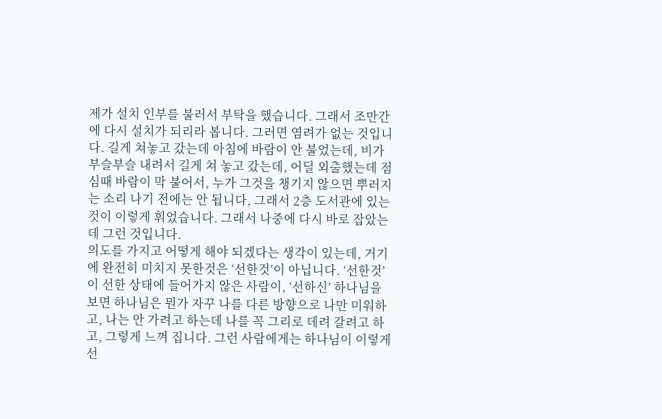제가 설치 인부를 불러서 부탁을 했습니다. 그래서 조만간에 다시 설치가 되리라 봅니다. 그러면 염려가 없는 것입니다. 길게 쳐놓고 갔는데 아침에 바람이 안 불었는데, 비가 부슬부슬 내려서 길게 쳐 놓고 갔는데, 어딜 외출했는데 점심때 바람이 막 불어서, 누가 그것을 챙기지 않으면 뿌러지는 소리 나기 전에는 안 됩니다, 그래서 2층 도서관에 있는것이 이렇게 휘었습니다. 그래서 나중에 다시 바로 잡았는데 그런 것입니다.
의도를 가지고 어떻게 해야 되겠다는 생각이 있는데, 거기에 완전히 미치지 못한것은 ‘선한것’이 아닙니다. ‘선한것’이 선한 상태에 들어가지 않은 사람이, ‘선하신’ 하나님을 보면 하나님은 뭔가 자꾸 나를 다른 방향으로 나만 미워하고, 나는 안 가려고 하는데 나를 꼭 그리로 데려 갈려고 하고, 그렇게 느껴 집니다. 그런 사람에게는 하나님이 이렇게 선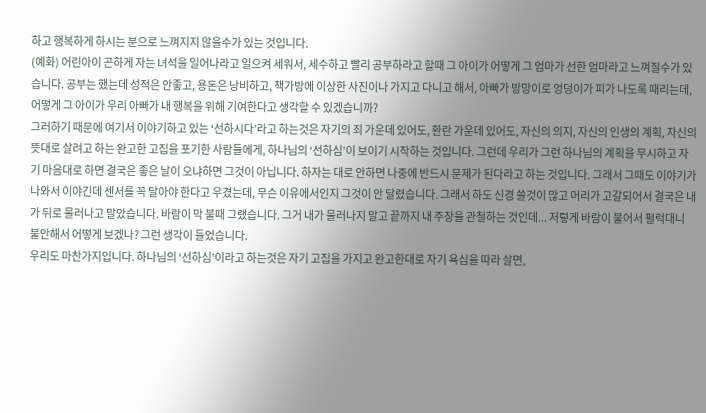하고 행복하게 하시는 분으로 느껴지지 않을수가 있는 것입니다.
(예화) 어린아이 곤하게 자는 녀석을 일어나라고 일으켜 세워서, 세수하고 빨리 공부하라고 할때 그 아이가 어떻게 그 엄마가 선한 엄마라고 느껴질수가 있습니다. 공부는 했는데 성적은 안좋고, 용돈은 낭비하고, 책가방에 이상한 사진이나 가지고 다니고 해서, 아빠가 방망이로 엉덩이가 피가 나도록 때리는데, 어떻게 그 아이가 우리 아빠가 내 행복을 위해 기여한다고 생각할 수 있겠습니까?
그러하기 때문에 여기서 이야기하고 있는 ‘선하시다’라고 하는것은 자기의 죄 가운데 있어도, 환란 가운데 있어도, 자신의 의지, 자신의 인생의 계획, 자신의 뜻대로 살려고 하는 완고한 고집을 포기한 사람들에게, 하나님의 ‘선하심’이 보이기 시작하는 것입니다. 그런데 우리가 그런 하나님의 계획을 무시하고 자기 마음대로 하면 결국은 좋은 날이 오냐하면 그것이 아닙니다. 하자는 대로 안하면 나중에 반드시 문제가 된다라고 하는 것입니다. 그래서 그때도 이야기가 나와서 이야긴데 센서를 꼭 달아야 한다고 우겼는데, 무슨 이유에서인지 그것이 안 달렸습니다. 그래서 하도 신경 쓸것이 많고 머리가 고갈되어서 결국은 내가 뒤로 물러나고 말았습니다. 바람이 막 불때 그랬습니다. 그거 내가 물러나지 말고 끝까지 내 주장을 관철하는 것인데... 저렇게 바람이 불어서 펄럭대니 불안해서 어떻게 보겠나? 그런 생각이 들었습니다.
우리도 마찬가지입니다. 하나님의 ‘선하심’이라고 하는것은 자기 고집을 가지고 완고한대로 자기 욕심을 따라 살면,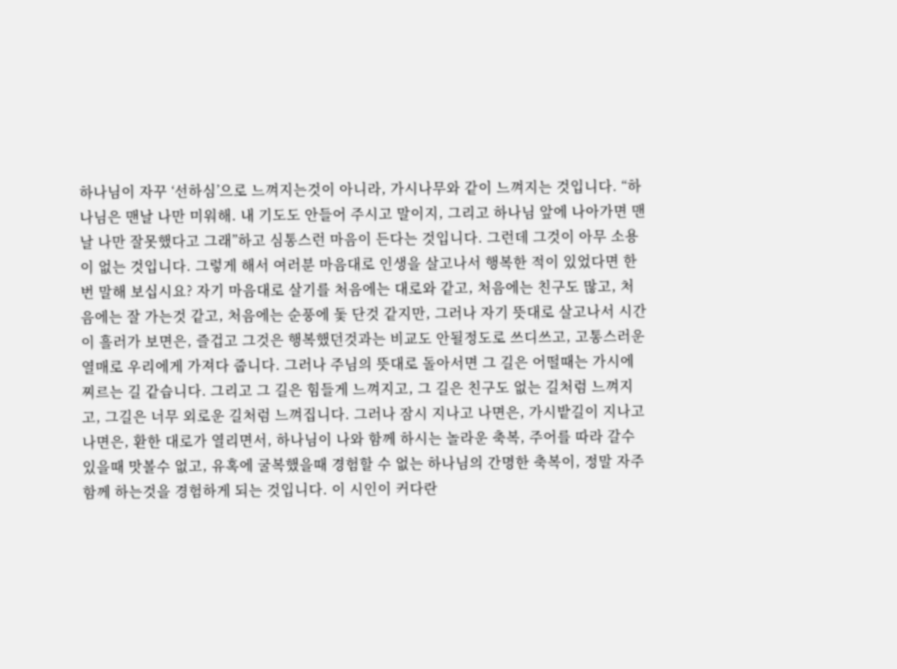하나님이 자꾸 ‘선하심’으로 느껴지는것이 아니라, 가시나무와 같이 느껴지는 것입니다. “하나님은 맨날 나만 미워해. 내 기도도 안들어 주시고 말이지, 그리고 하나님 앞에 나아가면 맨날 나만 잘못했다고 그래”하고 심통스런 마음이 든다는 것입니다. 그런데 그것이 아무 소용이 없는 것입니다. 그렇게 해서 여러분 마음대로 인생을 살고나서 행복한 적이 있었다면 한번 말해 보십시요? 자기 마음대로 살기를 처음에는 대로와 같고, 처음에는 친구도 많고, 처음에는 잘 가는것 같고, 처음에는 순풍에 돛 단것 같지만, 그러나 자기 뜻대로 살고나서 시간이 흘러가 보면은, 즐겁고 그것은 행복했던것과는 비교도 안될정도로 쓰디쓰고, 고통스러운 열매로 우리에게 가져다 줍니다. 그러나 주님의 뜻대로 돌아서면 그 길은 어떨때는 가시에 찌르는 길 같습니다. 그리고 그 길은 힘들게 느껴지고, 그 길은 친구도 없는 길처럼 느껴지고, 그길은 너무 외로운 길처럼 느껴집니다. 그러나 잠시 지나고 나면은, 가시밭길이 지나고 나면은, 환한 대로가 열리면서, 하나님이 나와 함께 하시는 놀라운 축복, 주어를 따라 갈수 있을때 맛볼수 없고, 유혹에 굴복했을때 경험할 수 없는 하나님의 간명한 축복이, 정말 자주 함께 하는것을 경험하게 되는 것입니다. 이 시인이 커다란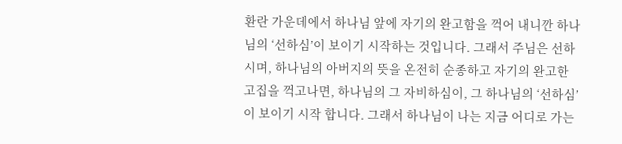환란 가운데에서 하나님 앞에 자기의 완고함을 꺽어 내니깐 하나님의 ‘선하심’이 보이기 시작하는 것입니다. 그래서 주님은 선하시며, 하나님의 아버지의 뜻을 온전히 순종하고 자기의 완고한 고집을 꺽고나면, 하나님의 그 자비하심이, 그 하나님의 ‘선하심’이 보이기 시작 합니다. 그래서 하나님이 나는 지금 어디로 가는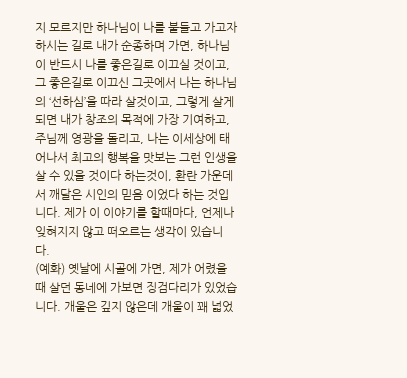지 모르지만 하나님이 나를 붙들고 가고자 하시는 길로 내가 순종하며 가면, 하나님이 반드시 나를 좋은길로 이끄실 것이고, 그 좋은길로 이끄신 그곳에서 나는 하나님의 ‘선하심’을 따라 살것이고, 그렇게 살게 되면 내가 창조의 목적에 가장 기여하고, 주님께 영광을 돌리고, 나는 이세상에 태어나서 최고의 행복을 맛보는 그런 인생을 살 수 있을 것이다 하는것이, 환란 가운데서 깨달은 시인의 믿음 이었다 하는 것입니다. 제가 이 이야기를 할때마다, 언제나 잊혀지지 않고 떠오르는 생각이 있습니다.
(예화) 옛날에 시골에 가면, 제가 어렸을때 살던 동네에 가보면 징검다리가 있었습니다. 개울은 깊지 않은데 개울이 꽤 넓었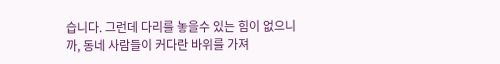습니다. 그런데 다리를 놓을수 있는 힘이 없으니까, 동네 사람들이 커다란 바위를 가져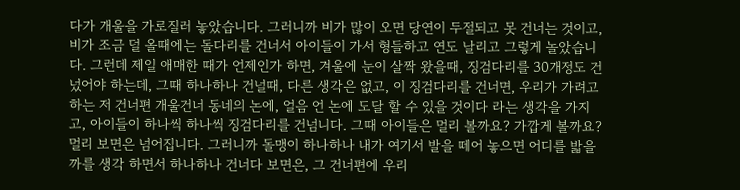다가 개울을 가로질러 놓았습니다. 그러니까 비가 많이 오면 당연이 두절되고 못 건너는 것이고, 비가 조금 덜 올때에는 돌다리를 건너서 아이들이 가서 형들하고 연도 날리고 그렇게 놀았습니다. 그런데 제일 애매한 때가 언제인가 하면, 겨울에 눈이 살짝 왔을때, 징검다리를 30개정도 건넜어야 하는데, 그때 하나하나 건널때, 다른 생각은 없고, 이 징검다리를 건너면, 우리가 가려고 하는 저 건너편 개울건너 동네의 논에, 얼음 언 논에 도달 할 수 있을 것이다 라는 생각을 가지고, 아이들이 하나씩 하나씩 징검다리를 건넘니다. 그때 아이들은 멀리 볼까요? 가깝게 볼까요? 멀리 보면은 넘어집니다. 그러니까 돌맹이 하나하나 내가 여기서 발을 떼어 놓으면 어디를 밟을까를 생각 하면서 하나하나 건너다 보면은, 그 건너편에 우리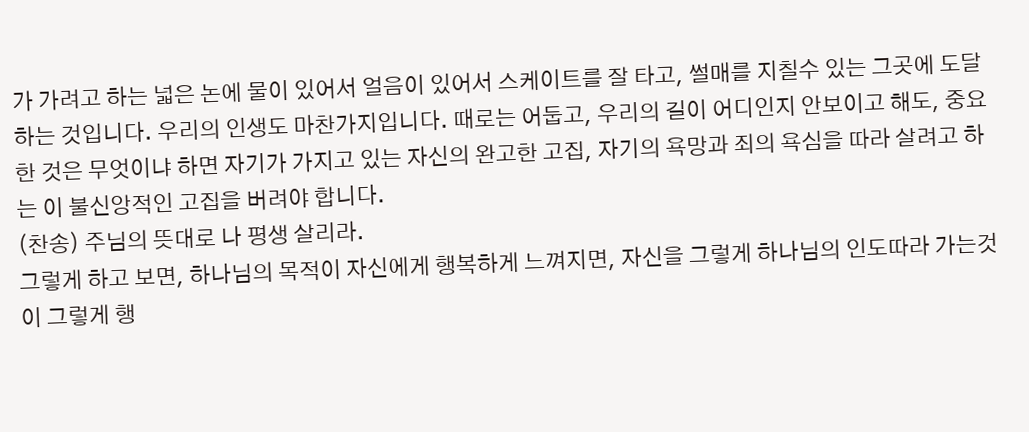가 가려고 하는 넓은 논에 물이 있어서 얼음이 있어서 스케이트를 잘 타고, 썰매를 지칠수 있는 그곳에 도달하는 것입니다. 우리의 인생도 마찬가지입니다. 때로는 어둡고, 우리의 길이 어디인지 안보이고 해도, 중요한 것은 무엇이냐 하면 자기가 가지고 있는 자신의 완고한 고집, 자기의 욕망과 죄의 욕심을 따라 살려고 하는 이 불신앙적인 고집을 버려야 합니다.
(찬송) 주님의 뜻대로 나 평생 살리라.
그렇게 하고 보면, 하나님의 목적이 자신에게 행복하게 느껴지면, 자신을 그렇게 하나님의 인도따라 가는것이 그렇게 행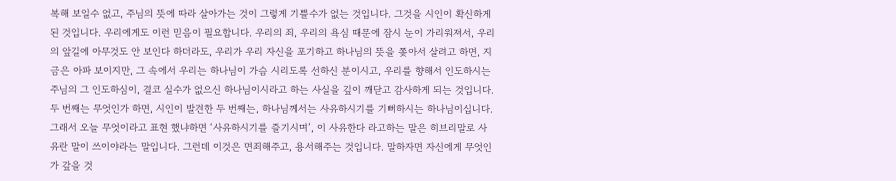복해 보일수 없고, 주님의 뜻에 따라 살아가는 것이 그렇게 기쁠수가 없는 것입니다. 그것을 시인이 확신하게 된 것입니다. 우리에게도 이런 믿음이 필요합니다. 우리의 죄, 우리의 욕심 때문에 잠시 눈이 가리워져서, 우리의 앞길에 아무것도 안 보인다 하더라도, 우리가 우리 자신을 포기하고 하나님의 뜻을 쫒아서 살려고 하면, 지금은 아파 보이지만, 그 속에서 우리는 하나님이 가슴 시리도록 선하신 분이시고, 우리를 향해서 인도하시는 주님의 그 인도하심이, 결코 실수가 없으신 하나님이시라고 하는 사실을 깊이 깨닫고 감사하게 되는 것입니다.
두 번째는 무엇인가 하면, 시인이 발견한 두 번째는, 하나님께서는 사유하시기를 기뻐하시는 하나님이십니다. 그래서 오늘 무엇이라고 표현 했냐하면 ‘사유하시기를 즐기시며’, 이 사유한다 라고하는 말은 히브리말로 사유란 말이 쓰이야라는 말입니다. 그런데 이것은 면죄해주고, 용서해주는 것입니다. 말하자면 자신에게 무엇인가 갚을 것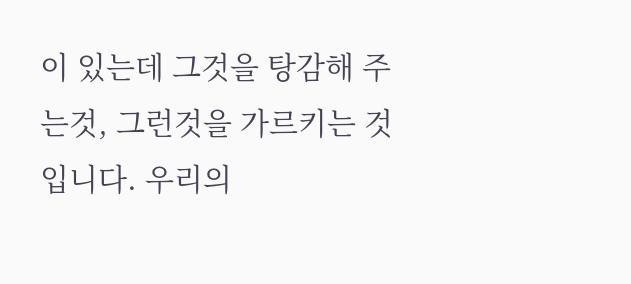이 있는데 그것을 탕감해 주는것, 그런것을 가르키는 것입니다. 우리의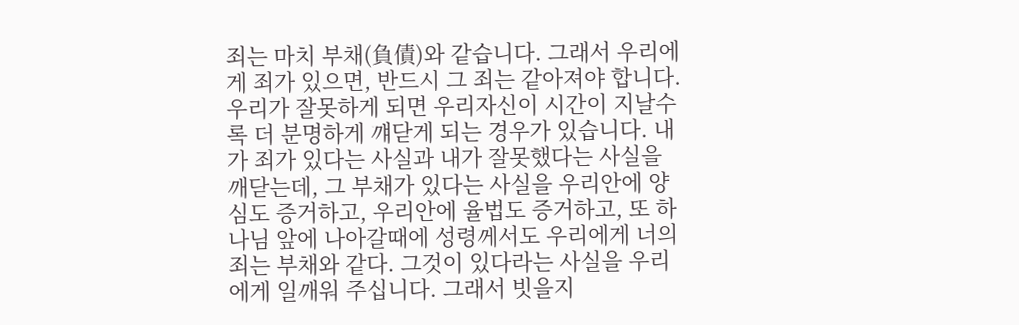죄는 마치 부채(負債)와 같습니다. 그래서 우리에게 죄가 있으면, 반드시 그 죄는 같아져야 합니다. 우리가 잘못하게 되면 우리자신이 시간이 지날수록 더 분명하게 꺠닫게 되는 경우가 있습니다. 내가 죄가 있다는 사실과 내가 잘못했다는 사실을 깨닫는데, 그 부채가 있다는 사실을 우리안에 양심도 증거하고, 우리안에 율법도 증거하고, 또 하나님 앞에 나아갈때에 성령께서도 우리에게 너의 죄는 부채와 같다. 그것이 있다라는 사실을 우리에게 일깨워 주십니다. 그래서 빗을지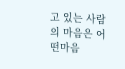고 있는 사람의 마음은 어떤마음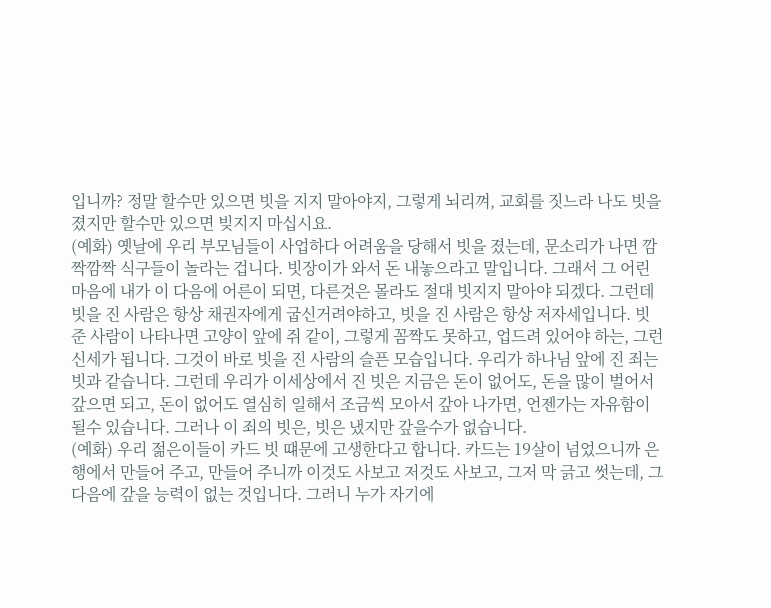입니까? 정말 할수만 있으면 빗을 지지 말아야지, 그렇게 뇌리껴, 교회를 짓느라 나도 빗을 졌지만 할수만 있으면 빚지지 마십시요.
(예화) 옛날에 우리 부모님들이 사업하다 어려움을 당해서 빗을 졌는데, 문소리가 나면 깜짝깜짝 식구들이 놀라는 겁니다. 빗장이가 와서 돈 내놓으라고 말입니다. 그래서 그 어린 마음에 내가 이 다음에 어른이 되면, 다른것은 몰라도 절대 빗지지 말아야 되겠다. 그런데 빗을 진 사람은 항상 채권자에게 굽신거려야하고, 빗을 진 사람은 항상 저자세입니다. 빗 준 사람이 나타나면 고양이 앞에 쥐 같이, 그렇게 꼼짝도 못하고, 업드려 있어야 하는, 그런 신세가 됩니다. 그것이 바로 빗을 진 사람의 슬픈 모습입니다. 우리가 하나님 앞에 진 죄는 빗과 같습니다. 그런데 우리가 이세상에서 진 빗은 지금은 돈이 없어도, 돈을 많이 벌어서 갚으면 되고, 돈이 없어도 열심히 일해서 조금씩 모아서 갚아 나가면, 언젠가는 자유함이 될수 있습니다. 그러나 이 죄의 빗은, 빗은 냈지만 갚을수가 없습니다.
(예화) 우리 젊은이들이 카드 빗 떄문에 고생한다고 합니다. 카드는 19살이 넘었으니까 은행에서 만들어 주고, 만들어 주니까 이것도 사보고 저것도 사보고, 그저 막 긁고 썻는데, 그다음에 갚을 능력이 없는 것입니다. 그러니 누가 자기에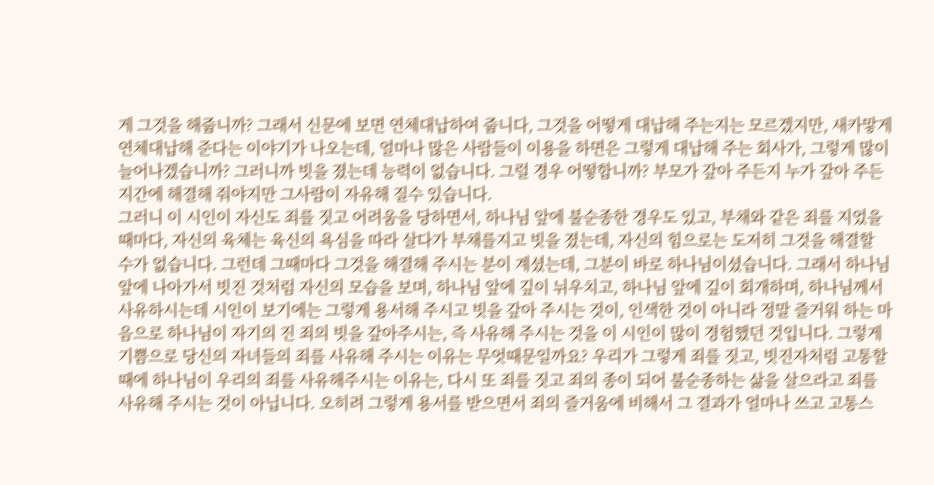게 그것을 해줍니까? 그래서 신문에 보면 연체대납하여 줍니다, 그것을 어떻게 대납해 주는지는 모르겠지만, 새카맣게 연체대납해 준다는 이야기가 나오는데, 얼마나 많은 사람들이 이용을 하면은 그렇게 대납해 주는 회사가, 그렇게 많이 늘어나겠습니까? 그러니까 빗을 졌는데 능력이 없습니다. 그럴 경우 어떻합니까? 부모가 갚아 주든지 누가 갚아 주든지간에 해결해 줘야지만 그사람이 자유해 질수 있습니다.
그러니 이 시인이 자신도 죄를 짓고 어려움을 당하면서, 하나님 앞에 불순종한 경우도 있고, 부채와 같은 죄를 지었을 때마다, 자신의 육체는 육신의 욕심을 따라 살다가 부채를지고 빗을 졌는데, 자신의 힘으로는 도저히 그것을 해결할 수가 없습니다. 그런데 그때마다 그것을 해결해 주시는 분이 계셨는데, 그분이 바로 하나님이셨습니다. 그래서 하나님 앞에 나아가서 빗진 것처럼 자신의 모습을 보며, 하나님 앞에 깊이 뉘우치고, 하나님 앞에 깊이 회개하며, 하나님께서 사유하시는데 시인이 보기에는 그렇게 용서해 주시고 빗을 갚아 주시는 것이, 인색한 것이 아니라 정말 즐거워 하는 마음으로 하나님이 자기의 진 죄의 빗을 갚아주시는, 즉 사유해 주시는 것을 이 시인이 많이 경험했던 것입니다. 그렇게 기쁨으로 당신의 자녀들의 죄를 사유해 주시는 이유는 무엇때문일까요? 우리가 그렇게 죄를 짓고, 빗진자처럼 고통할때에 하나님이 우리의 죄를 사유해주시는 이유는, 다시 또 죄를 짓고 죄의 종이 되어 불순종하는 삶을 살으라고 죄를 사유해 주시는 것이 아닙니다. 오히려 그렇게 용서를 받으면서 죄의 즐거움에 비해서 그 결과가 얼마나 쓰고 고통스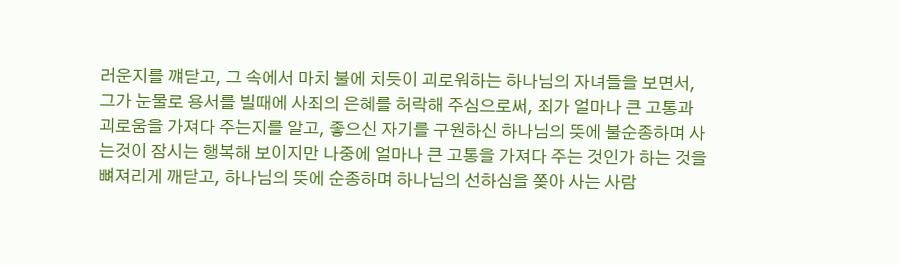러운지를 꺠닫고, 그 속에서 마치 불에 치듯이 괴로워하는 하나님의 자녀들을 보면서, 그가 눈물로 용서를 빌때에 사죄의 은혜를 허락해 주심으로써, 죄가 얼마나 큰 고통과 괴로움을 가져다 주는지를 알고, 좋으신 자기를 구원하신 하나님의 뜻에 불순종하며 사는것이 잠시는 행복해 보이지만 나중에 얼마나 큰 고통을 가져다 주는 것인가 하는 것을 뼈져리게 깨닫고, 하나님의 뜻에 순종하며 하나님의 선하심을 쫒아 사는 사람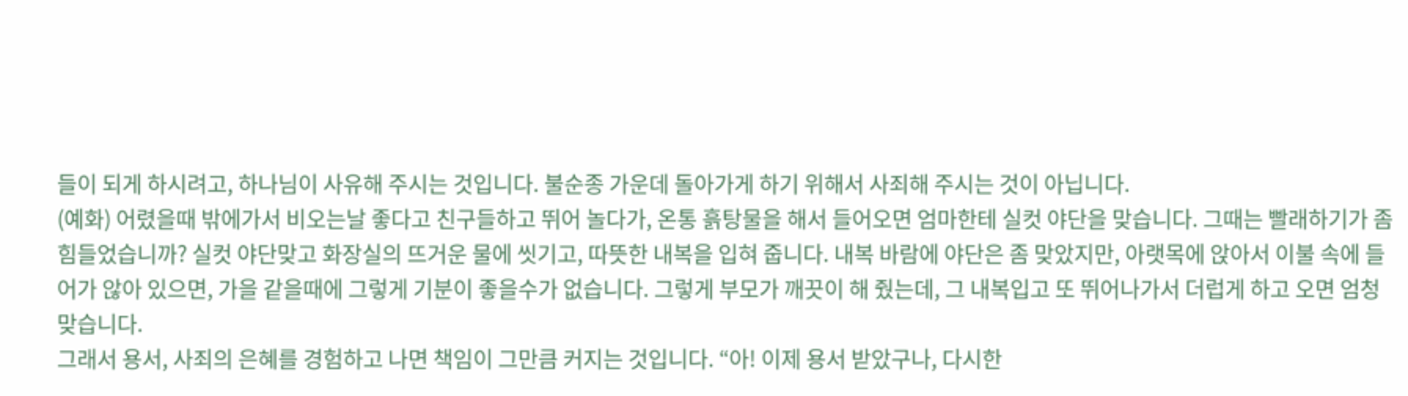들이 되게 하시려고, 하나님이 사유해 주시는 것입니다. 불순종 가운데 돌아가게 하기 위해서 사죄해 주시는 것이 아닙니다.
(예화) 어렸을때 밖에가서 비오는날 좋다고 친구들하고 뛰어 놀다가, 온통 흙탕물을 해서 들어오면 엄마한테 실컷 야단을 맞습니다. 그때는 빨래하기가 좀 힘들었습니까? 실컷 야단맞고 화장실의 뜨거운 물에 씻기고, 따뜻한 내복을 입혀 줍니다. 내복 바람에 야단은 좀 맞았지만, 아랫목에 앉아서 이불 속에 들어가 않아 있으면, 가을 같을때에 그렇게 기분이 좋을수가 없습니다. 그렇게 부모가 깨끗이 해 줬는데, 그 내복입고 또 뛰어나가서 더럽게 하고 오면 엄청 맞습니다.
그래서 용서, 사죄의 은혜를 경험하고 나면 책임이 그만큼 커지는 것입니다. “아! 이제 용서 받았구나, 다시한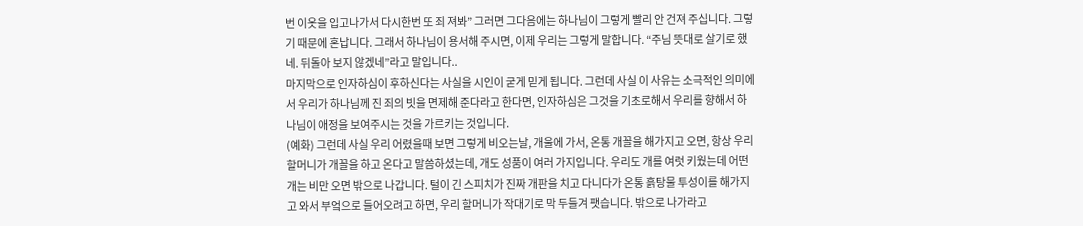번 이옷을 입고나가서 다시한번 또 죄 져봐” 그러면 그다음에는 하나님이 그렇게 빨리 안 건져 주십니다. 그렇기 때문에 혼납니다. 그래서 하나님이 용서해 주시면, 이제 우리는 그렇게 말합니다. “주님 뜻대로 살기로 했네. 뒤돌아 보지 않겠네”라고 말입니다..
마지막으로 인자하심이 후하신다는 사실을 시인이 굳게 믿게 됩니다. 그런데 사실 이 사유는 소극적인 의미에서 우리가 하나님께 진 죄의 빗을 면제해 준다라고 한다면, 인자하심은 그것을 기초로해서 우리를 향해서 하나님이 애정을 보여주시는 것을 가르키는 것입니다.
(예화) 그런데 사실 우리 어렸을때 보면 그렇게 비오는날, 개울에 가서, 온통 개꼴을 해가지고 오면, 항상 우리 할머니가 개꼴을 하고 온다고 말씀하셨는데, 개도 성품이 여러 가지입니다. 우리도 개를 여럿 키웠는데 어떤 개는 비만 오면 밖으로 나갑니다. 털이 긴 스피치가 진짜 개판을 치고 다니다가 온통 흙탕물 투성이를 해가지고 와서 부엌으로 들어오려고 하면, 우리 할머니가 작대기로 막 두들겨 팻습니다. 밖으로 나가라고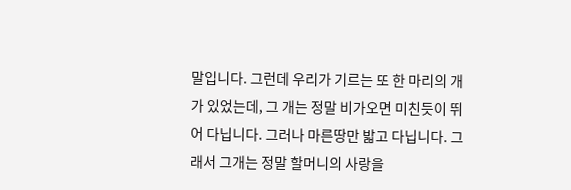말입니다. 그런데 우리가 기르는 또 한 마리의 개가 있었는데, 그 개는 정말 비가오면 미친듯이 뛰어 다닙니다. 그러나 마른땅만 밟고 다닙니다. 그래서 그개는 정말 할머니의 사랑을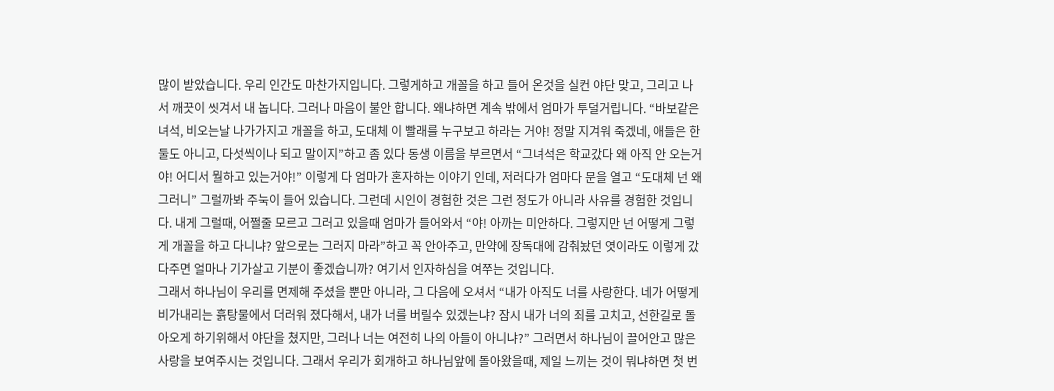많이 받았습니다. 우리 인간도 마찬가지입니다. 그렇게하고 개꼴을 하고 들어 온것을 실컨 야단 맞고, 그리고 나서 깨끗이 씻겨서 내 놉니다. 그러나 마음이 불안 합니다. 왜냐하면 계속 밖에서 엄마가 투덜거립니다. “바보같은 녀석, 비오는날 나가가지고 개꼴을 하고, 도대체 이 빨래를 누구보고 하라는 거야! 정말 지겨워 죽겠네, 애들은 한둘도 아니고, 다섯씩이나 되고 말이지”하고 좀 있다 동생 이름을 부르면서 “그녀석은 학교갔다 왜 아직 안 오는거야! 어디서 뭘하고 있는거야!” 이렇게 다 엄마가 혼자하는 이야기 인데, 저러다가 엄마다 문을 열고 “도대체 넌 왜 그러니” 그럴까봐 주눅이 들어 있습니다. 그런데 시인이 경험한 것은 그런 정도가 아니라 사유를 경험한 것입니다. 내게 그럴때, 어쩔줄 모르고 그러고 있을때 엄마가 들어와서 “야! 아까는 미안하다. 그렇지만 넌 어떻게 그렇게 개꼴을 하고 다니냐? 앞으로는 그러지 마라”하고 꼭 안아주고, 만약에 장독대에 감춰놨던 엿이라도 이렇게 갔다주면 얼마나 기가살고 기분이 좋겠습니까? 여기서 인자하심을 여쭈는 것입니다.
그래서 하나님이 우리를 면제해 주셨을 뿐만 아니라, 그 다음에 오셔서 “내가 아직도 너를 사랑한다. 네가 어떻게 비가내리는 흙탕물에서 더러워 졌다해서, 내가 너를 버릴수 있겠는냐? 잠시 내가 너의 죄를 고치고, 선한길로 돌아오게 하기위해서 야단을 쳤지만, 그러나 너는 여전히 나의 아들이 아니냐?” 그러면서 하나님이 끌어안고 많은 사랑을 보여주시는 것입니다. 그래서 우리가 회개하고 하나님앞에 돌아왔을때, 제일 느끼는 것이 뭐냐하면 첫 번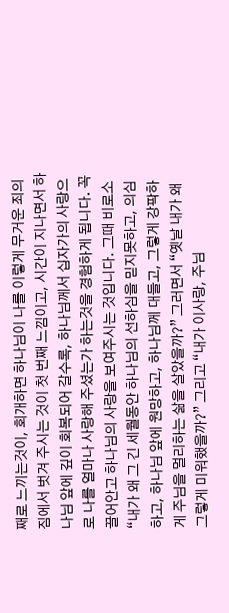째로 느끼는것이, 회개하면 하나님이 나를 이렇게 무거운 죄의 짐에서 벗겨 주시는 것이 첫 번째 느낌이고, 시간이 지나면서 하나님 앞에 깊이 회복되어 갈수록, 하나님께서 십자가의 사랑으로 나를 얼마나 사랑해 주셨는가 하는것을 경험하게 됩니다. 꼭 끌어안고 하나님의 사랑을 보여주시는 것입니다. 그때 비로소 “내가 왜 그 긴 세월동안 하나님의 선하심을 믿지못하고, 의심하고, 하나님 앞에 원망하고, 하나님께 대들고, 그렇게 강팍하게 주님을 멀리하는 삶을 살았을까?” 그러면서 “옛날 내가 왜 그렇게 미워했을까?” 그리고 “내가 이사랑, 주님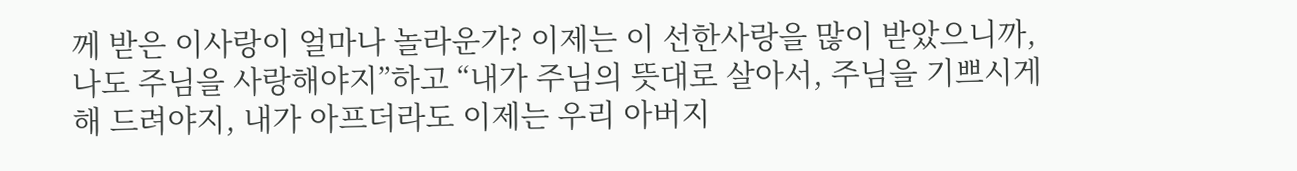께 받은 이사랑이 얼마나 놀라운가? 이제는 이 선한사랑을 많이 받았으니까, 나도 주님을 사랑해야지”하고 “내가 주님의 뜻대로 살아서, 주님을 기쁘시게 해 드려야지, 내가 아프더라도 이제는 우리 아버지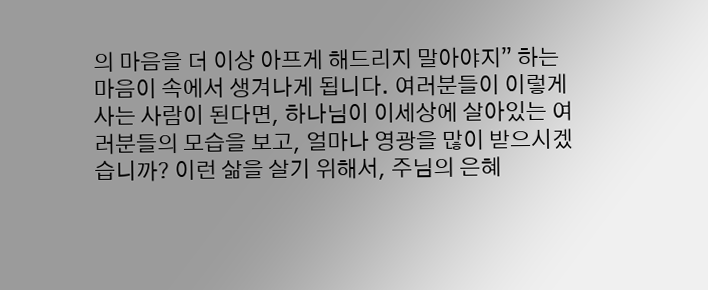의 마음을 더 이상 아프게 해드리지 말아야지” 하는 마음이 속에서 생겨나게 됩니다. 여러분들이 이렇게 사는 사람이 된다면, 하나님이 이세상에 살아있는 여러분들의 모습을 보고, 얼마나 영광을 많이 받으시겠습니까? 이런 삶을 살기 위해서, 주님의 은혜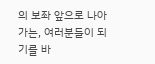의 보좌 앞으로 나아가는, 여러분들이 되기를 바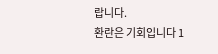랍니다.
환란은 기회입니다 1